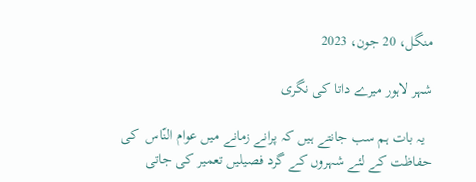منگل، 20 جون، 2023

شہر لاہور میرے داتا کی نگری

  یہ بات ہم سب جانتے ہیں کہ پرانے زمانے میں عوام النّاس  کی حفاظت کے لئے شہروں کے گرد فصیلیں تعمیر کی جاتی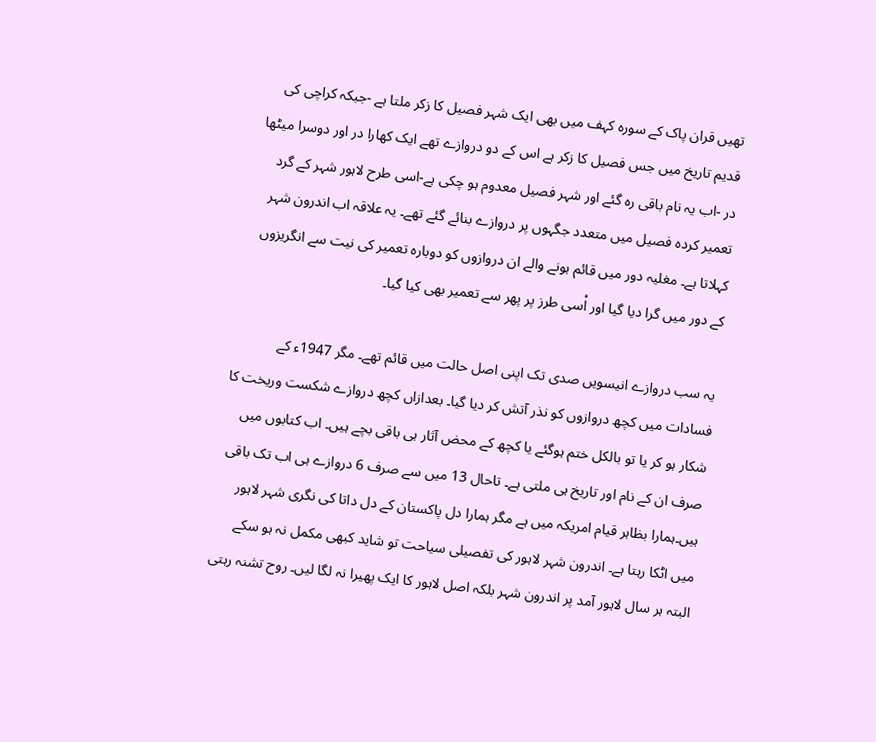تھیں قران پاک کے سورہ کہف میں بھی ایک شہر فصیل کا زکر ملتا ہے -جبکہ کراچی کی قدیم تاریخ میں جس فصیل کا زکر ہے اس کے دو دروازے تھے ایک کھارا در اور دوسرا میٹھا در -اب یہ نام باقی رہ گئے اور شہر فصیل معدوم ہو چکی ہے-اسی طرح لاہور شہر کے گرد تعمیر کردہ فصیل میں متعدد جگہوں پر دروازے بنائے گئے تھے۔ یہ علاقہ اب اندرون شہر کہلاتا ہے۔ مغلیہ دور میں قائم ہونے والے ان دروازوں کو دوبارہ تعمیر کی نیت سے انگریزوں کے دور میں گرا دیا گیا اور اْسی طرز پر پھر سے تعمیر بھی کیا گیا۔

یہ سب دروازے انیسویں صدی تک اپنی اصل حالت میں قائم تھے۔ مگر 1947ء کے فسادات میں کچھ دروازوں کو نذر آتش کر دیا گیا۔ بعدازاں کچھ دروازے شکست وریخت کا شکار ہو کر یا تو بالکل ختم ہوگئے یا کچھ کے محض آثار ہی باقی بچے ہیں۔ اب کتابوں میں صرف ان کے نام اور تاریخ ہی ملتی ہے۔ تاحال 13 میں سے صرف 6 دروازے ہی اب تک باقی ہیں۔ہمارا بظاہر قیام امریکہ میں ہے مگر ہمارا دل پاکستان کے دل داتا کی نگری شہر لاہور میں اٹکا رہتا ہے۔ اندرون شہر لاہور کی تفصیلی سیاحت تو شاید کبھی مکمل نہ ہو سکے البتہ ہر سال لاہور آمد پر اندرون شہر بلکہ اصل لاہور کا ایک پھیرا نہ لگا لیں۔ روح تشنہ رہتی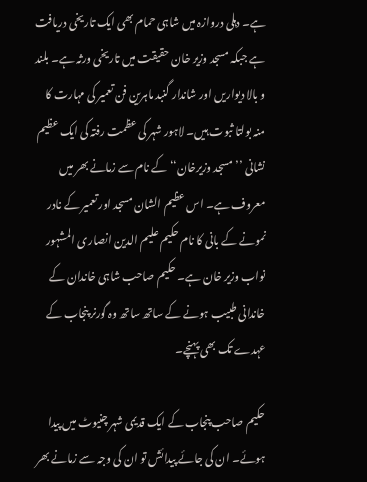ہے۔ دہلی دروازہ میں شاہی حمام بھی ایک تاریخی دریافت ہے جبکہ مسجد وزیر خان حقیقت میں تاریخی ورثہ ہے۔ بلند و بالا دیواریں اور شاندار گنبد ماہرین فن تعمیر کی مہارت کا منہ بولتا ثبوت ہیں۔ لاہور شہر کی عظمت رفتہ کی ایک عظیم نشانی ’’مسجد وزیرخان‘‘ کے نام سے زمانے بھر میں معروف ہے۔ اس عظیم الشان مسجد اور تعمیر کے نادر نمونے کے بانی کا نام حکیم علیم الدین انصاری المشہور نواب وزیر خان ہے۔ حکیم صاحب شاہی خاندان کے خاندانی طبیب ہونے کے ساتھ ساتھ وہ گورنر پنجاب کے عہدے تک بھی پہنچے۔

حکیم صاحب پنجاب کے ایک قدیمی شہر چنیوٹ میں پیدا ہوئے۔ ان کی جائے پیدائش تو ان کی وجہ سے زمانے بھر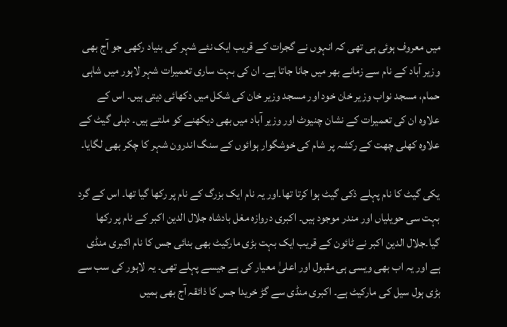میں معروف ہوئی ہی تھی کہ انہوں نے گجرات کے قریب ایک نئے شہر کی بنیاد رکھی جو آج بھی وزیر آباد کے نام سے زمانے بھر میں جانا جاتا ہے۔ ان کی بہت ساری تعمیرات شہر لاہور میں شاہی حمام، مسجد نواب وزیر خان خود اور مسجد وزیر خان کی شکل میں دکھائی دیتی ہیں۔ اس کے علاوہ ان کی تعمیرات کے نشان چنیوٹ اور وزیر آباد میں بھی دیکھنے کو ملتے ہیں۔ دہلی گیٹ کے علاوہ کھلی چھت کے رکشہ پر شام کی خوشگوار ہوائوں کے سنگ اندرون شہر کا چکر بھی لگایا۔

یکی گیٹ کا نام پہلے ذکی گیٹ ہوا کرتا تھا۔اور یہ نام ایک بزرگ کے نام پر رکھا گیا تھا۔ اس کے گرد بہت سی حویلیاں اور مندر موجود ہیں۔ اکبری دروازہ مغل بادشاہ جلال الدین اکبر کے نام پر رکھا گیا۔جلال الدین اکبر نے ٹائون کے قریب ایک بہت بڑی مارکیٹ بھی بنائی جس کا نام اکبری منڈی ہے اور یہ اب بھی ویسی ہی مقبول اور اعلیٰ معیار کی ہے جیسے پہلے تھی۔ یہ لاہور کی سب سے بڑی ہول سیل کی مارکیٹ ہے۔ اکبری منڈی سے گڑ خریدا جس کا ذائقہ آج بھی ہمیں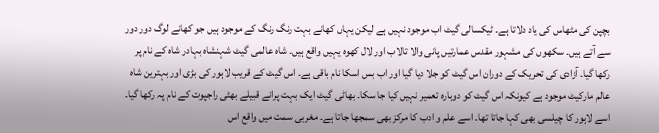بچپن کی مٹھاس کی یاد دلاتا ہے۔ ٹیکسالی گیٹ اب موجود نہیں ہے لیکن یہاں کھانے بہت رنگ رنگ کے موجود ہیں جو کھانے لوگ دور دور سے آتے ہیں۔ سکھوں کی مشہور مقدس عمارتیں پانی والا تالاب اور لال کھوہ یہیں واقع ہیں۔ شاہ عالمی گیٹ شہنشاہ بہادر شاہ کے نام پر رکھا گیا۔ آزادی کی تحریک کے دوران اس گیٹ کو جلا دیا گیا اور اب بس اسکا نام باقی ہے۔ اس گیٹ کے قریب لاہور کی بڑی اور بہترین شاہ عالم مارکیٹ موجود ہے کیونکہ اس گیٹ کو دوبارہ تعمیر نہیں کیا جا سکا۔ بھاٹی گیٹ ایک بہت پرانے قبیلے بھٹی راجپوت کے نام پہ رکھا گیا۔ اسے لاہور کا چیلسی بھی کہا جاتا تھا۔ اسے علم و ادب کا مرکز بھی سمجھا جاتا ہے۔ مغربی سمت میں واقع اس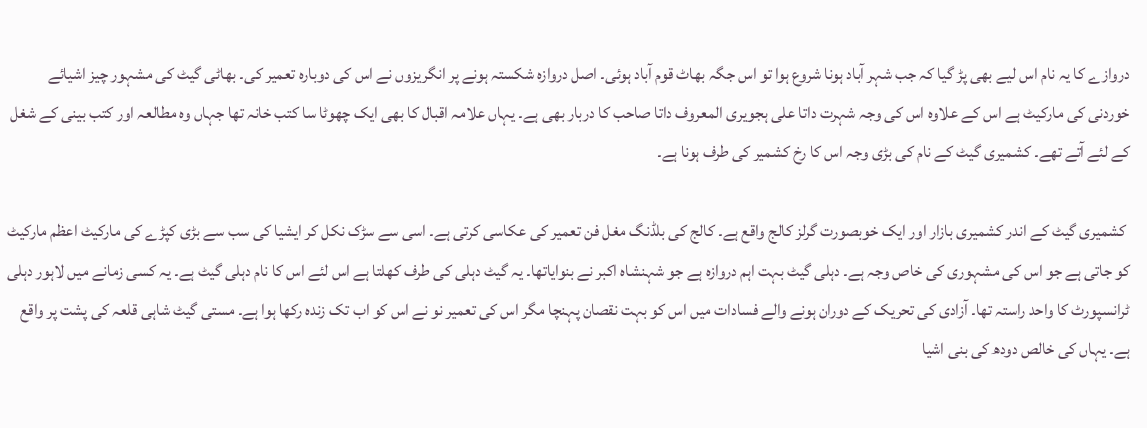دروازے کا یہ نام اس لیے بھی پڑ گیا کہ جب شہر آباد ہونا شروع ہوا تو اس جگہ بھاٹ قوم آباد ہوئی۔ اصل دروازہ شکستہ ہونے پر انگریزوں نے اس کی دوبارہ تعمیر کی۔ بھاٹی گیٹ کی مشہور چیز اشیائے خوردنی کی مارکیٹ ہے اس کے علاوہ اس کی وجہ شہرت داتا علی ہجویری المعروف داتا صاحب کا دربار بھی ہے۔ یہاں علامہ اقبال کا بھی ایک چھوٹا سا کتب خانہ تھا جہاں وہ مطالعہ اور کتب بینی کے شغل کے لئے آتے تھے۔ کشمیری گیٹ کے نام کی بڑی وجہ اس کا رخ کشمیر کی طرف ہونا ہے۔

 کشمیری گیٹ کے اندر کشمیری بازار اور ایک خوبصورت گرلز کالج واقع ہے۔ کالج کی بلڈنگ مغل فن تعمیر کی عکاسی کرتی ہے۔ اسی سے سڑک نکل کر ایشیا کی سب سے بڑی کپڑے کی مارکیٹ اعظم مارکیٹ کو جاتی ہے جو اس کی مشہوری کی خاص وجہ ہے۔ دہلی گیٹ بہت اہم دروازہ ہے جو شہنشاہ اکبر نے بنوایاتھا۔ یہ گیٹ دہلی کی طرف کھلتا ہے اس لئے اس کا نام دہلی گیٹ ہے۔ یہ کسی زمانے میں لاہور دہلی ٹرانسپورٹ کا واحد راستہ تھا۔ آزادی کی تحریک کے دوران ہونے والے فسادات میں اس کو بہت نقصان پہنچا مگر اس کی تعمیر نو نے اس کو اب تک زندہ رکھا ہوا ہے۔ مستی گیٹ شاہی قلعہ کی پشت پر واقع ہے۔ یہاں کی خالص دودھ کی بنی اشیا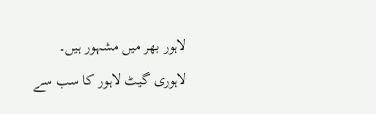لاہور بھر میں مشہور ہیں۔ لاہوری گیٹ لاہور کا سب سے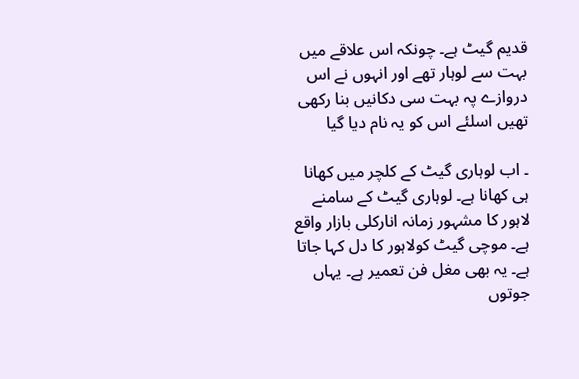قدیم گیٹ ہے۔ چونکہ اس علاقے میں بہت سے لوہار تھے اور انہوں نے اس دروازے پہ بہت سی دکانیں بنا رکھی تھیں اسلئے اس کو یہ نام دیا گیا

۔ اب لوہاری گیٹ کے کلچر میں کھانا ہی کھانا ہے۔ لوہاری گیٹ کے سامنے لاہور کا مشہور زمانہ انارکلی بازار واقع ہے۔ موچی گیٹ کولاہور کا دل کہا جاتا ہے۔ یہ بھی مغل فن تعمیر ہے۔ یہاں جوتوں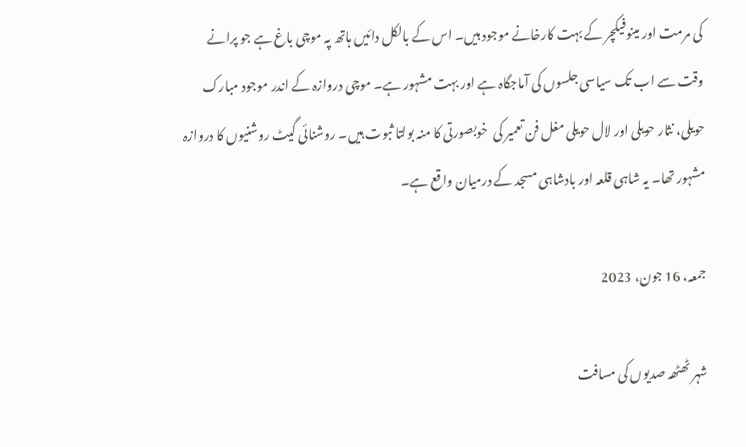کی مرمت اور مینوفیکچر کے بہت کارخانے موجود ہیں۔ اس کے بالکل دائیں ہاتھ پہ موچی باغ ہے جو پرانے وقت سے اب تک سیاسی جلسوں کی آماجگاہ ہے اور بہت مشہور ہے۔ موچی دروازہ کے اندر موجود مبارک حویلی، نثار حویلی اور لال حویلی مغل فن تعمیر کی  خوبصورتی کا منہ بولتا ثبوت ہیں۔ روشنائی گیٹ روشنیوں کا دروازہ مشہور تھا۔ یہ شاہی قلعہ اور بادشاہی مسجد کے درمیان واقع ہے۔

جمعہ، 16 جون، 2023

شہر ٹھٹھہ صدیوں کی مسافت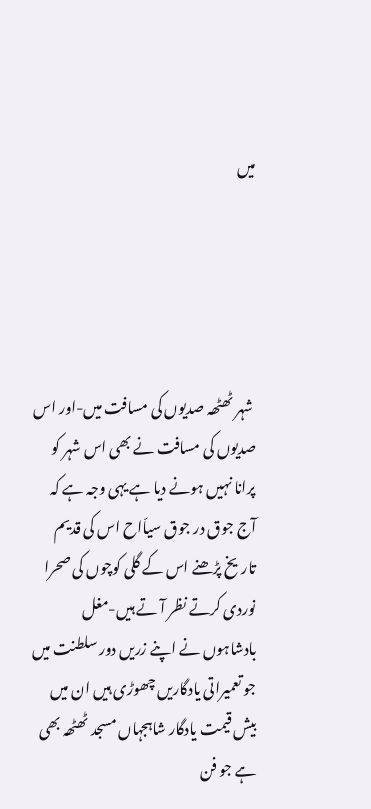میں





 شہر ٹھٹھہ صدیوں کی مسافت میں-اور اس صدیوں کی مسافت نے بھی اس شہر کو پرانا نہیں ہونے دیا ہے یہی وجہ ہے کہ آج جوق در جوق سیاّاح اس کی قدیم تاریخ پڑھنے اس کے گلی کوچوں کی صحرا نوردی کرتے نظر آ تے ہیں-مغل بادشاہوں نے اپنے زریں دور سلطنت میں جو تعمیراتی یادگاریں چھوڑی ہیں ان میں بیش قیمت یادگار شاہجہاں مسجد ٹھٹھہ بھی ہے جو فن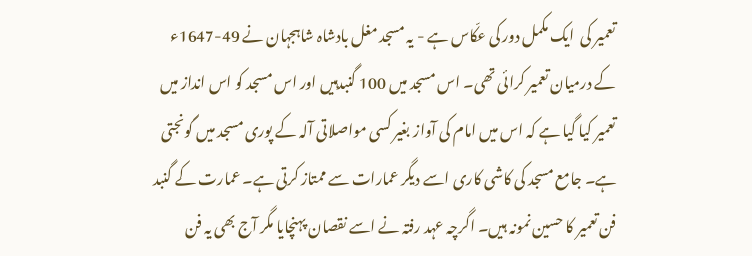تعمیر کی  ایک مکمل دور کی عکّاس ہے - یہ مسجد مغل بادشاہ شاہجہان نے 49-1647ء کے درمیان تعمیر کرائی تھی۔ اس مسجد میں 100 گنبدہیں اور اس مسجد کو اس انداز میں تعمیر کیا گیا ہے کہ اس میں امام کی آواز بغیر کسی مواصلاتی آلہ کے پوری مسجد میں گونجتی ہے۔ جامع مسجد کی کاشی کاری اسے دیگر عمارات سے ممتاز کرتی ہے۔ عمارت کے گنبد فن تعمیر کا حسین نمونہ ہیں۔ اگرچہ عہد رفتہ نے اسے نقصان پہنچایا مگر آج بھی یہ فن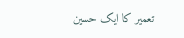تعمیر کا ایک حسین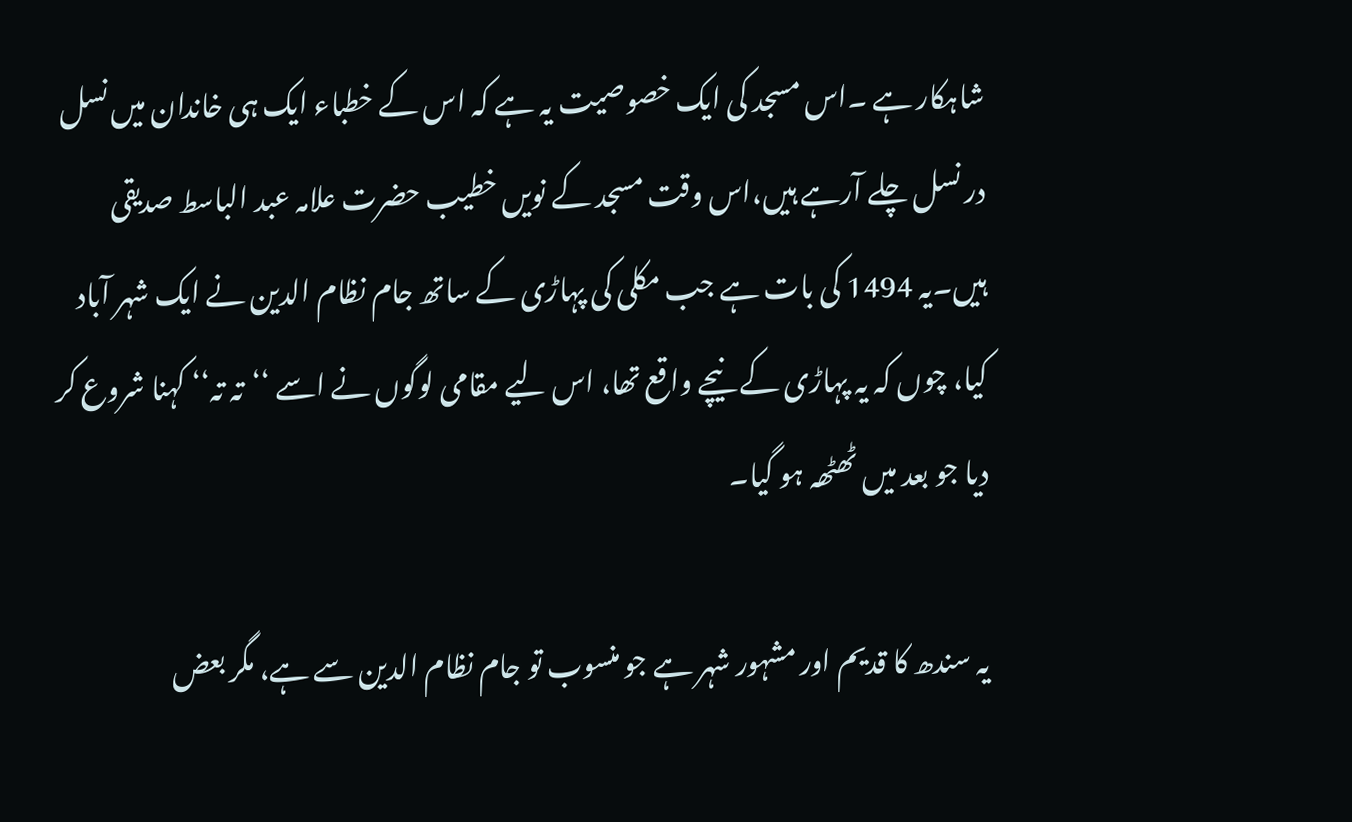شاہکار ہے ۔اس مسجد کی ایک خصوصیت یہ ہے کہ اس کے خطباء ایک ہی خاندان میں نسل در نسل چلے آرہے ہیں،اس وقت مسجد کے نویں خطیب حضرت علامہ عبد الباسط صدیقی ہیں۔یہ 1494 کی بات ہے جب مکلی کی پہاڑی کے ساتھ جام نظام الدین نے ایک شہر آباد کیا، چوں‌ کہ یہ پہاڑی کے نیچے واقع تھا، اس لیے مقامی لوگوں‌ نے اسے ‘‘تہ تہ‘‘ کہنا شروع کر دیا جو بعد میں ٹھٹھہ ہو گیا۔

یہ سندھ کا قدیم اور مشہور شہر ہے جو منسوب تو جام نظام الدین سے ہے، مگر بعض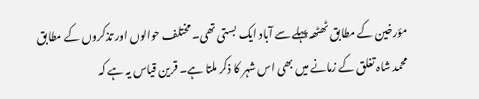مؤرخین کے مطابق ٹھٹھہ پہلے سے آباد ایک بستی تھی۔ مختلف حوالوں اور تذکروں کے مطابق محمد شاہ تغلق کے زمانے میں بھی اس شہر کا ذکر ملتا ہے۔ قرین قیاس یہ ہے کہ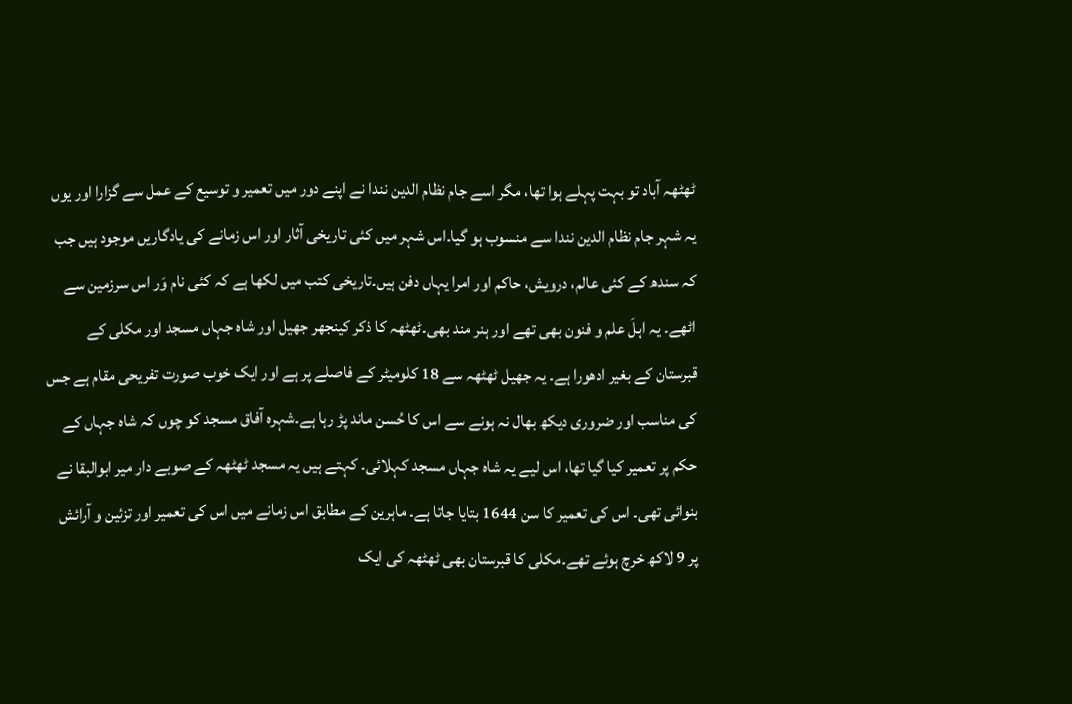ٹھٹھہ آباد تو بہت پہلے ہوا تھا، مگر اسے جام نظام الدین نندا نے اپنے دور میں تعمیر و توسیع کے عمل سے گزارا اور یوں یہ شہر جام نظام الدین نندا سے منسوب ہو گیا۔اس شہر میں کئی تاریخی آثار اور اس زمانے کی یادگاریں موجود ہیں جب کہ سندھ کے کئی عالم، درویش، حاکم اور امرا یہاں دفن ہیں۔تاریخی کتب میں لکھا ہے کہ کئی نام وَر اس سرزمین سے اٹھے۔ یہ اہلَ علم و فنون بھی تھے اور ہنر مند بھی۔ٹھٹھہ کا ذکر کینجھر جھیل اور شاہ جہاں مسجد اور مکلی کے قبرستان کے بغیر ادھورا ہے۔ یہ جھیل ٹھٹھہ سے 18 کلومیٹر کے فاصلے پر ہے اور ایک خوب صورت تفریحی مقام ہے جس کی مناسب اور ضروری دیکھ بھال نہ ہونے سے اس کا حُسن ماند پڑ رہا ہے۔شہرہ آفاق مسجد کو چوں کہ شاہ جہاں کے حکم پر تعمیر کیا گیا تھا، اس لیے یہ شاہ جہاں مسجد کہلائی۔ کہتے ہیں یہ مسجد ٹھٹھہ کے صوبے دار میر ابوالبقا نے بنوائی تھی۔ اس کی تعمیر کا سن 1644 بتایا جاتا ہے۔ ماہرین کے مطابق اس زمانے میں اس کی تعمیر اور تزئین و آرائش پر 9 لاکھ خرچ ہوئے تھے۔مکلی کا قبرستان بھی ٹھٹھہ کی ایک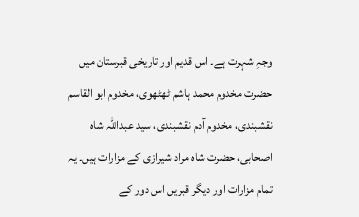وجہِ شہرت ہے۔ اس قدیم اور تاریخی قبرستان میں حضرت مخدوم محمد ہاشم ٹھٹھوی، مخدوم ابو القاسم نقشبندی، مخدوم آدم نقشبندی، سید عبداللہ شاہ اصحابی، حضرت شاہ مراد شیرازی کے مزارات ہیں۔ یہ تمام مزارات اور دیگر قبریں اس دور کے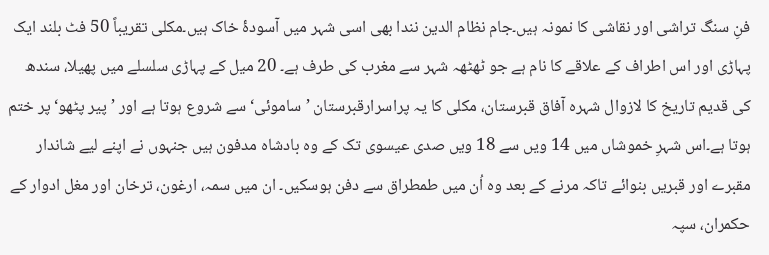فنِ سنگ تراشی اور نقاشی کا نمونہ ہیں۔جام نظام الدین نندا بھی اسی شہر میں آسودۂ خاک ہیں۔مکلی تقریباً 50 فٹ بلند ایک پہاڑی اور اس اطراف کے علاقے کا نام ہے جو ٹھٹھہ شہر سے مغرب کی طرف ہے۔ 20 میل کے پہاڑی سلسلے میں پھیلا، سندھ کی قدیم تاریخ کا لازوال شہرہ آفاق قبرستان، مکلی کا یہ پراسرارقبرستان ’ساموئی‘ سے شروع ہوتا ہے اور ’پیر پٹھو‘ پر ختم ہوتا ہے۔اس شہرِ خموشاں میں 14 ویں سے 18 ویں صدی عیسوی تک کے وہ بادشاہ مدفون ہیں جنہوں نے اپنے لیے شاندار مقبرے اور قبریں بنوائے تاکہ مرنے کے بعد وہ اُن میں طمطراق سے دفن ہوسکیں۔ ان میں سمہ، ارغون، ترخان اور مغل ادوار کے حکمران، سپہ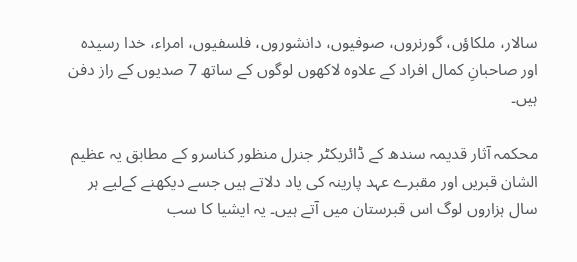سالار، ملکاؤں، گورنروں، صوفیوں، دانشوروں، فلسفیوں، امراء، خدا رسیدہ اور صاحبانِ کمال افراد کے علاوہ لاکھوں لوگوں کے ساتھ 7 صدیوں کے راز دفن ہیں۔

محکمہ آثار قدیمہ سندھ کے ڈائریکٹر جنرل منظور کناسرو کے مطابق یہ عظیم الشان قبریں اور مقبرے عہد پارینہ کی یاد دلاتے ہیں جسے دیکھنے کےلیے ہر سال ہزاروں لوگ اس قبرستان میں آتے ہیں۔ یہ ایشیا کا سب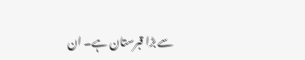سے بڑا قبرستان ہے۔ ان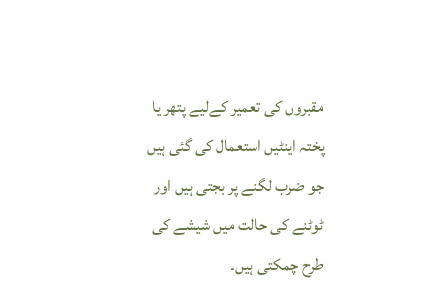مقبروں کی تعمیر کےلیے پتھر یا پختہ اینٹیں استعمال کی گئی ہیں جو ضرب لگنے پر بجتی ہیں اور ٹوٹنے کی حالت میں شیشے کی طرح چمکتی ہیں۔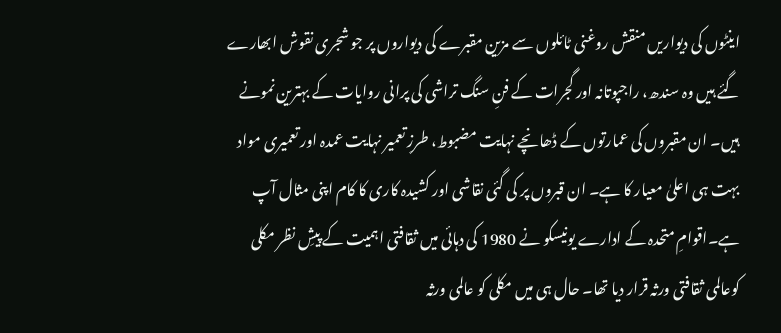اینٹوں کی دیواریں منقش روغنی ٹائلوں سے مزین مقبرے کی دیواروں پر جو شجری نقوش ابھارے گئے ہیں وہ سندھ، راجپوتانہ اور گجرات کے فنِ سنگ تراشی کی پرانی روایات کے بہترین نمونے ہیں۔ ان مقبروں کی عمارتوں کے ڈھانچے نہایت مضبوط، طرزِ تعمیر نہایت عمدہ اور تعمیری مواد بہت ہی اعلیٰ معیار کا ہے۔ ان قبروں پر کی گئی نقاشی اور کشیدہ کاری کا کام اپنی مثال آپ ہے۔اقوامِ متحدہ کے ادارے یونیسکو نے 1980 کی دہائی میں ثقافتی اہمیت کے پیشِ نظر مکلی کوعالمی ثقافتی ورثہ قرار دیا تھا۔ حال ہی میں مکلی کو عالمی ورثہ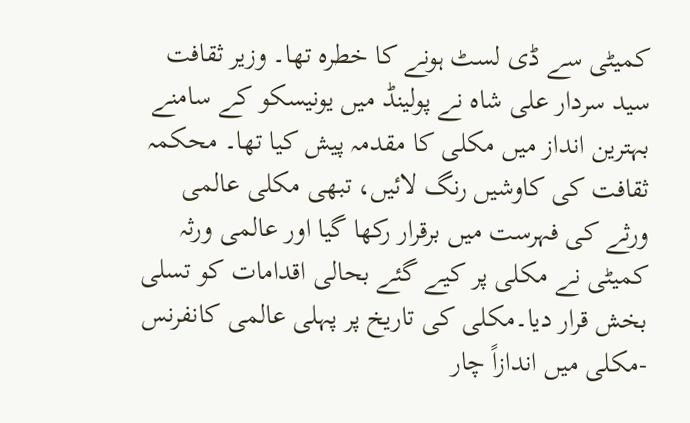کمیٹی سے ڈی لسٹ ہونے کا خطرہ تھا۔ وزیر ثقافت سید سردار علی شاہ نے پولینڈ میں یونیسکو کے سامنے بہترین انداز میں مکلی کا مقدمہ پیش کیا تھا۔ محکمہ ثقافت کی کاوشیں رنگ لائیں، تبھی مکلی عالمی ورثے کی فہرست میں برقرار رکھا گیا اور عالمی ورثہ کمیٹی نے مکلی پر کیے گئے بحالی اقدامات کو تسلی بخش قرار دیا۔مکلی کی تاریخ پر پہلی عالمی کانفرنس -مکلی میں اندازاً چار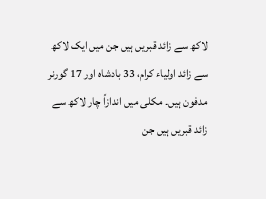لاکھ سے زائد قبریں ہیں جن میں ایک لاکھ سے زائد اولیاء کرام، 33 بادشاہ اور 17 گورنر مدفون ہیں۔ مکلی میں اندازاً چار لاکھ سے زائد قبریں ہیں جن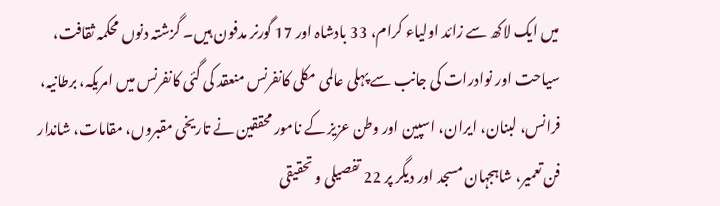میں ایک لاکھ سے زائد اولیاء کرام، 33 بادشاہ اور 17 گورنر مدفون ہیں۔ گزشتہ دنوں محکمہ ثقافت، سیاحت اور نوادرات کی جانب سے پہلی عالمی مکلی کانفرنس منعقد کی گئی کانفرنس میں امریکہ، برطانیہ، فرانس، لبنان، ایران، اسپین اور وطن عزیز کے نامور محققین نے تاریخی مقبروں، مقامات، شاندار فن تعمیر، شاہجہان مسجد اور دیگر پر 22 تفصیلی و تحقیقی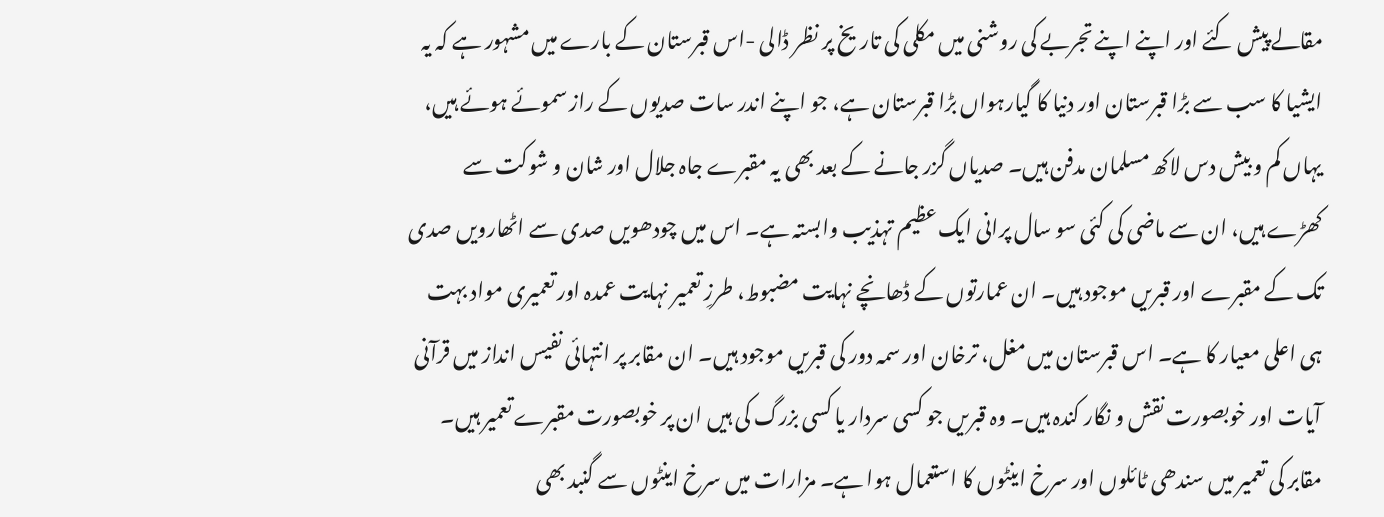مقالے پیش کئے اور اپنے اپنے تجربے کی روشنی میں مکلی کی تاریخ پر نظر ڈالی -اس قبرستان کے بارے میں مشہور ہے کہ یہ ایشیا کا سب سے بڑا قبرستان اور دنیا کا گیارہواں بڑا قبرستان ہے، جو اپنے اندر سات صدیوں کے راز سموئے ہوئے ہیں، یہاں کم و بیش دس لاکھ مسلمان مدفن ہیں۔ صدیاں گزر جانے کے بعد بھی یہ مقبرے جاہ جلال اور شان و شوکت سے کھڑے ہیں، ان سے ماضی کی کئی سو سال پرانی ایک عظیم تہذیب وابستہ ہے۔ اس میں چودھویں صدی سے اٹھارویں صدی تک کے مقبرے اور قبریں موجود ہیں۔ ان عمارتوں کے ڈھانچے نہایت مضبوط، طرزِ تعمیر نہایت عمدہ اور تعمیری مواد بہت ہی اعلی معیار کا ہے۔ اس قبرستان میں مغل، ترخان اور سمہ دور کی قبریں موجود ہیں۔ ان مقابر پر انتہائی نفیس انداز میں قرآنی آیات اور خوبصورت نقش و نگار کندہ ہیں۔ وہ قبریں جو کسی سردار یا کسی بزرگ کی ہیں ان پر خوبصورت مقبرے تعمیر ہیں۔ مقابر کی تعمیر میں سندھی ٹائلوں اور سرخ اینٹوں کا استعمال ہوا ہے۔ مزارات میں سرخ اینٹوں سے گنبد بھی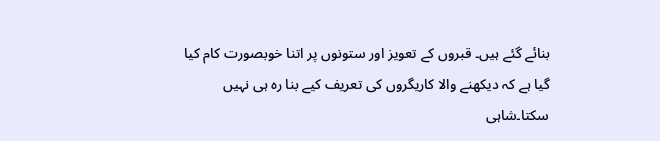بنائے گئے ہیں۔ قبروں کے تعویز اور ستونوں پر اتنا خوبصورت کام کیا گیا ہے کہ دیکھنے والا کاریگروں کی تعریف کیے بنا رہ ہی نہیں سکتا۔شاہی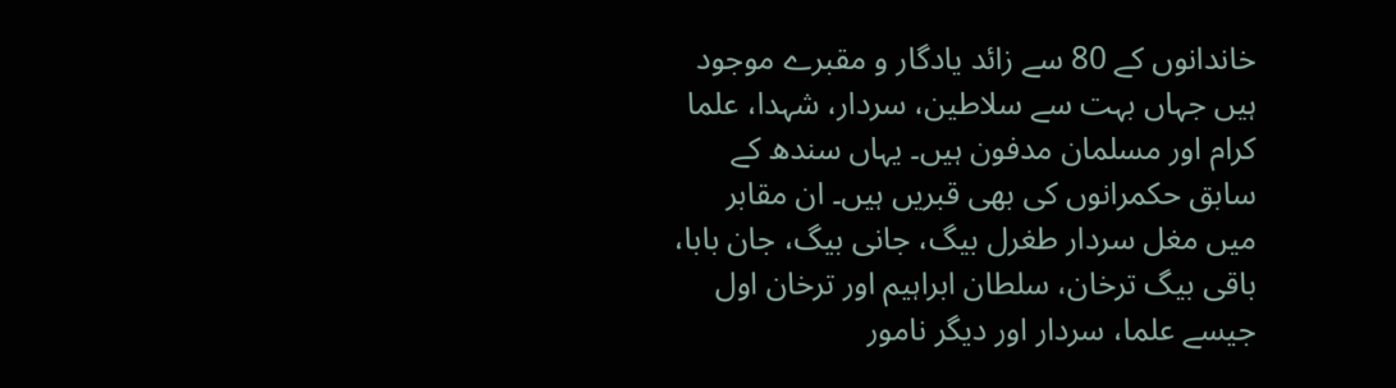خاندانوں کے 80 سے زائد یادگار و مقبرے موجود ہیں جہاں بہت سے سلاطین، سردار، شہدا، علما کرام اور مسلمان مدفون ہیں۔ یہاں سندھ کے سابق حکمرانوں کی بھی قبریں ہیں۔ ان مقابر میں مغل سردار طغرل بیگ، جانی بیگ، جان بابا، باقی بیگ ترخان، سلطان ابراہیم اور ترخان اول جیسے علما، سردار اور دیگر نامور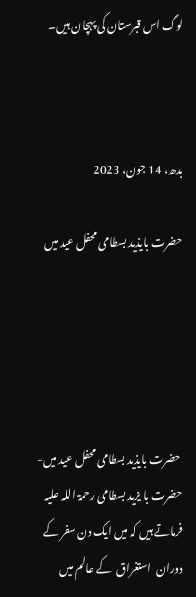لوگ اس قبرستان کی پہچان ہیں۔



بدھ، 14 جون، 2023

حضرت بایذید بسطامی محفل عید میں





 حضرت بایذید بسطامی محفل عید میں-حضرت با یزید بسطامی رحمۃ اللہ علیہ فرماتے ہیں کہ میں ایک دن سفر کے دوران  استغراق  کے عالم میں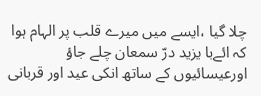چلا گیا ،ایسے میں میرے قلب پر الہام ہوا کہ ائےبا یزید درّ سمعان چلے جاؤ اورعیسائیوں کے ساتھ انکی عید اور قربانی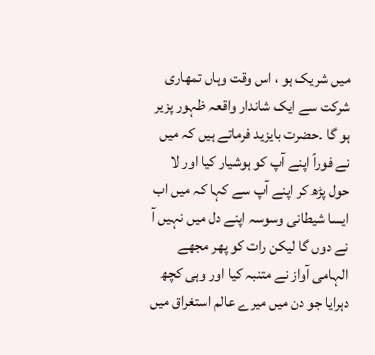میں شریک ہو ، اس وقت وہاں تمھاری شرکت سے ایک شاندار واقعہ ظہور پزیر ہو گا ۔حضرت بایزید فرماتے ہیں کہ میں نے فوراً اپنے آپ کو ہوشیار کیا اور لا حول پڑھ کر اپنے آپ سے کہا کہ میں اب ایسا شیطانی وسوسہ اپنے دل میں نہیں آ نے دوں گا لیکن رات کو پھر مجھے الہامی آواز نے متنبہ کیا اور وہی کچھ دہرایا جو دن میں میرے عالم استغراق میں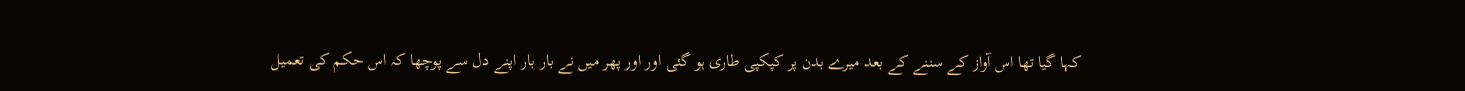کہا گیا تھا اس آواز کے سننے کے بعد میرے بدن پر کپکپی طاری ہو گئی اور اور پھر میں نے بار بار اپنے دل سے پوچھا کہ اس حکم کی تعمیل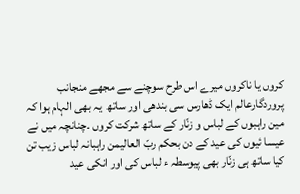کروں یا ناکروں میرے اس طرح سوچنے سے مجھے منجانب پروردگارعالم ایک ڈھارس سی بندھی اور ساتھ  یہ بھی الہام ہوا کہ مین راہبوں کے لباس و زنّار کے ساتھ شرکت کروں ۔چنانچہ میں نے عیسا ئیوں کی عید کے دن بحکم ربّ العالیمن راہبانہ لباس زیب تن کیا ساتھ ہی زنّار بھی پیوسطہ ء لباس کی اور انکی عید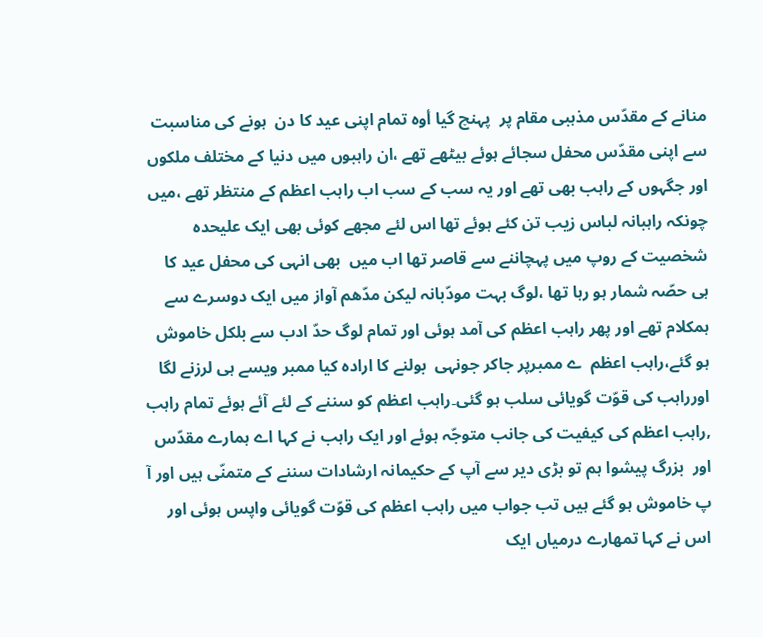منانے کے مقدّس مذہبی مقام پر  پہنچ گیا أوہ تمام اپنی عید کا دن  ہونے کی مناسبت سے اپنی مقدّس محفل سجائے ہوئے بیٹھے تھے ،ان راہبوں میں دنیا کے مختلف ملکوں اور جگہوں کے راہب بھی تھے اور یہ سب کے سب اب راہب اعظم کے منتظر تھے ،میں چونکہ راہبانہ لباس زیب تن کئے ہوئے تھا اس لئے مجھے کوئی بھی ایک علیحدہ شخصیت کے روپ میں پہچاننے سے قاصر تھا اب میں  بھی انہی کی محفل عید کا ہی حصّہ شمار ہو رہا تھا ،لوگ بہت مودّبانہ لیکن مدّھم آواز میں ایک دوسرے سے ہمکلام تھے اور پھر راہب اعظم کی آمد ہوئی اور تمام لوگ حدّ ادب سے بلکل خاموش ہو گئے،راہب اعظم  ے ممبرپر جاکر جونہی  بولنے کا ارادہ کیا ممبر ویسے ہی لرزنے لگا اورراہب کی قوّت گویائی سلب ہو گئی۔راہب اعظم کو سننے کے لئے آئے ہوئے تمام راہب ,راہب اعظم کی کیفیت کی جانب متوجّہ ہوئے اور ایک راہب نے کہا اے ہمارے مقدّس اور  بزرگ پیشوا ہم تو بڑی دیر سے آپ کے حکیمانہ ارشادات سننے کے متمنّی ہیں اور آ پ خاموش ہو گئے ہیں تب جواب میں راہب اعظم کی قوّت گویائی واپس ہوئی اور اس نے کہا تمھارے درمیاں ایک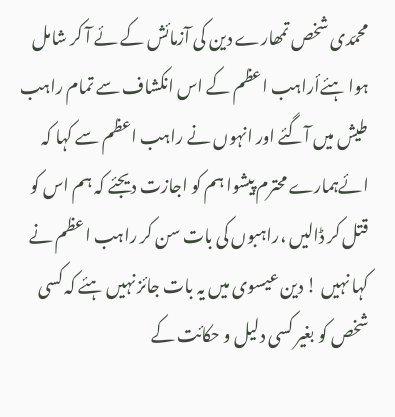محمّدی شخص تمھارے دین کی آزمائش کے ئے آ کر شامل ہوا ہئےأراہب اعظم کے اس انکشاف سے تمام راہب طیش میں آگئے اور انہوں نے راہب اعظم سے کہا کہ ائےہمارے محترم پیشوا ہم کو اجازت دیجئے کہ ہم اس کو قتل کر ڈالیں ،راہبوں کی بات سن کر راہب اعظم نے کہا نہیں ! دین عیسوی میں یہ بات جائز نہیں ہئے کہ کسی شخص کو بغیر کسی دلیل و حکائت کے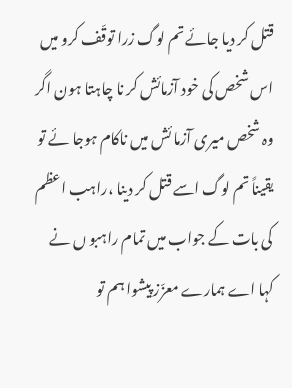قتل کر دیا جائے تم لوگ زرا توقّف کرو میں اس شخص کی خود آزمائش کر نا چاہتا ہون اگر وہ شخص میری آزما ئش میں ناکام ہوجا ئے تو یقیناً تم لوگ اسے قتل کر دینا ،راہب اعظم کی بات کے جواب میں تمام راہبو ں نے کہا اے ہمارے معزّز پیشوا ہم تو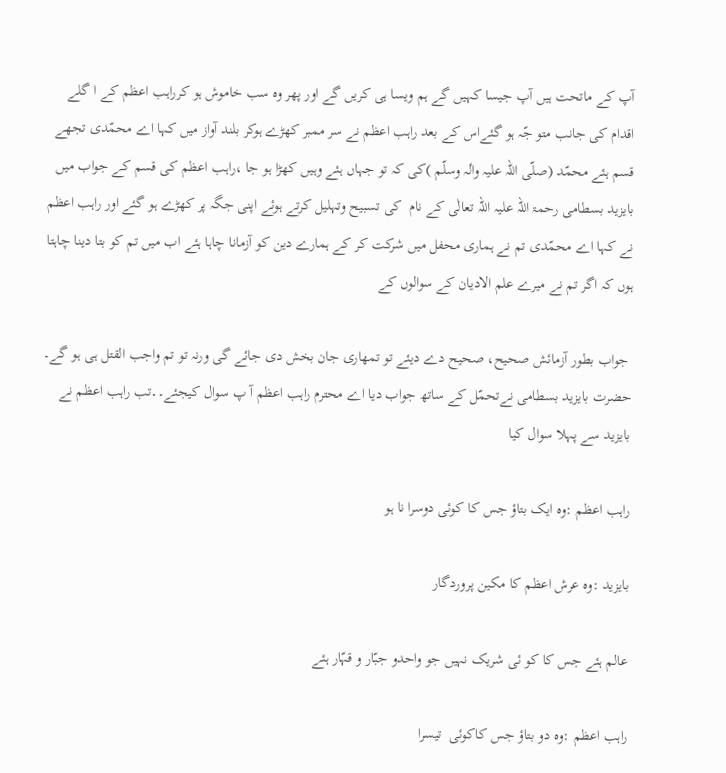آپ کے ماتحت ہیں آپ جیسا کہیں گے ہم ویسا ہی کریں گے اور پھر وہ سب خاموش ہو کرراہب اعظم کے ا گلے اقدام کی جانب متو جّہ ہو گئےاس کے بعد راہب اعظم نے سر ممبر کھڑے ہوکر بلند آواز میں کہا اے محمّدی تجھے قسم ہئے محمّد (صلّی اللہ علیہ واٰلہ وسلّم )کی کہ تو جہاں ہئے وہیں کھڑا ہو جا ،راہب اعظم کی قسم کے جواب میں بایزید بسطامی رحمۃ اللہ علیہ اللہ تعالٰی کے نام  کی تسبیح وتہلیل کرتے ہوئے اپنی جگہ پر کھڑے ہو گئے اور راہب اعظم نے کہا اے محمّدی تم نے ہماری محفل میں شرکت کر کے ہمارے دین کو آزمانا چاہا ہئے اب میں تم کو بتا دینا چاہتا ہوں کہ اگر تم نے میرے علم الادیان کے سوالوں کے

 جواب بطور آزمائش صحیح، صحیح دے دیئے تو تمھاری جان بخش دی جائے گی ورنہ تو تم واجب القتل ہی ہو گے۔ حضرت بایزید بسطامی نےتحمّل کے ساتھ جواب دیا اے محترم راہب اعظم آ پ سوال کیجئے۔۔تب راہب اعظم نے بایزید سے پہلا سوال کیا

راہب اعظم :وہ ایک بتاؤ جس کا کوئی دوسرا نا ہو

بایزید :وہ عرش اعظم کا مکین پروردگار

عالم ہئے جس کا کو ئی شریک نہیں جو واحدو جبّار و قہّار ہئے

راہب اعظم :وہ دو بتاؤ جس کاکوئی  تیسرا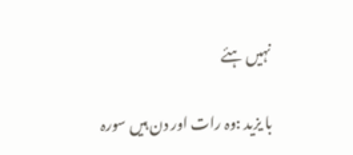نہیں ہئے

با یزید :وہ رات اور دن ہیں سورہ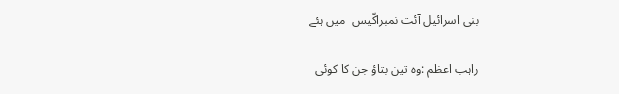بنی اسرائیل آئت نمبراکّیس  میں ہئے

راہب اعظم :وہ تین بتاؤ جن کا کوئی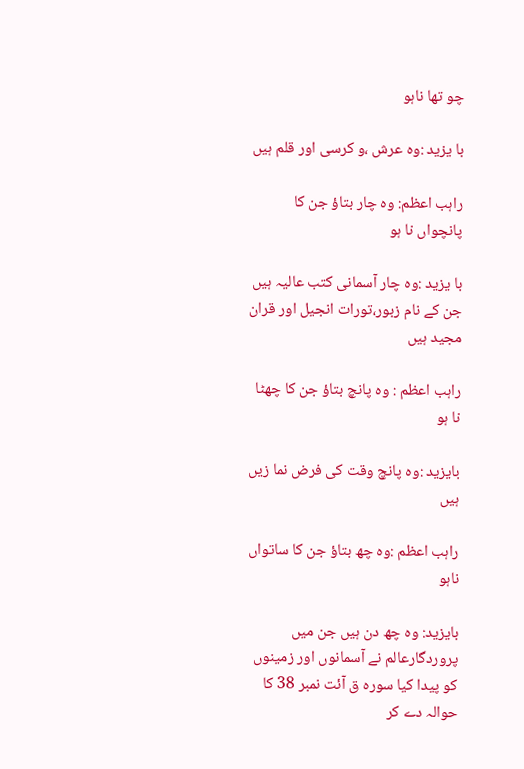چو تھا ناہو

با یزید :وہ عرش ،و کرسی اور قلم ہیں

راہب اعظم: وہ چار بتاؤ جن کا پانچواں نا ہو

با یزید :وہ چار آسمانی کتب عالیہ ہیں جن کے نام زبور،تورات انجیل اور قران مجید ہیں

راہب اعظم : وہ پانچ بتاؤ جن کا چھٹا نا ہو

بایزید :وہ پانچ وقت کی فرض نما زیں ہیں

راہب اعظم :وہ چھ بتاؤ جن کا ساتواں ناہو

بایزید: وہ چھ دن ہیں جن میں پروردگارعالم نے آسمانوں اور زمینوں کو پیدا کیا سورہ ق آئت نمبر 38 کا حوالہ دے کر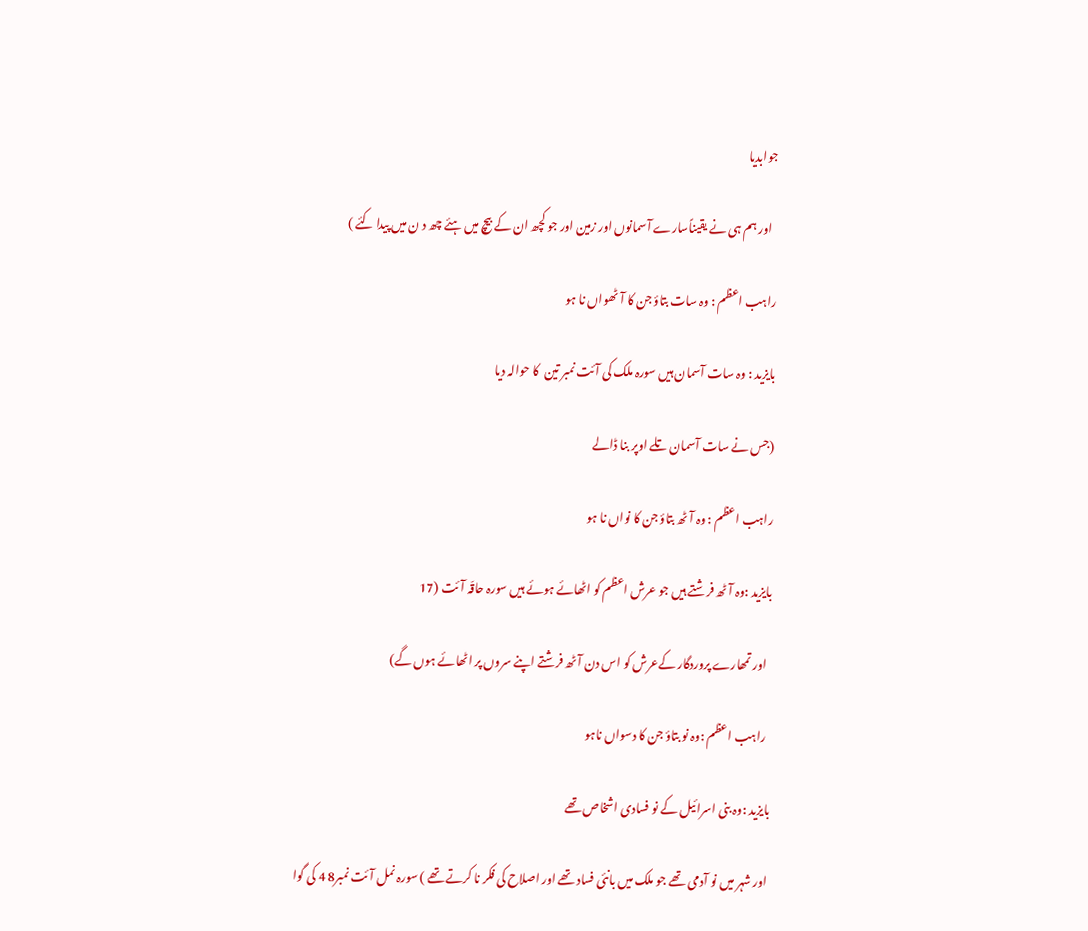جوابدیا

  اور ہم ہی نے یقیناًسارے آسمانوں اور زمین اور جو کچھ ان کے بیچ میں ہئے چھ د ن میں پیدا کئے )

راہب اعظم : وہ سات بتاؤ جن کا آٹھواں نا ہو

بایزید : وہ سات آسمان ہیں سورہ ملک کی آئت نمبر تین  کا حوالہ دیا

(جس نے سات آسمان تلے اوپر بنا ڈالے

راہب اعظم : وہ آٹھ بتاؤ جن کا نواں نا ہو

بایزید :وہ آٹھ فرشتے ہیں جو عرش اعظم کو اٹھائے ہوئے ہیں سورہ حاقّہ آئت (17

  اور تمھارے پروردگار کےعرش کو اس دن آٹھ فرشتے اپنے سروں پر اٹھائے ہوں گے)

  راہب اعظم :وہ نو بتاؤ جن کا دسواں ناہو

بایزید :وہ بنی اسرائیل کے نو فسادی اشخاص تھے

 اور شہر میں نو آدمی تھے جو ملک میں بانئی فساد تھے اور اصلاح کی فکر نا کرتے تھے ) سورہ نمل آئت نمبر8 4 کی گوا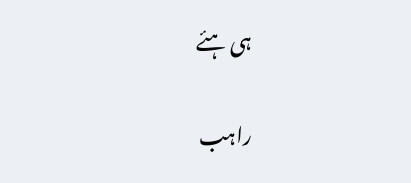ہی ہئے

راہب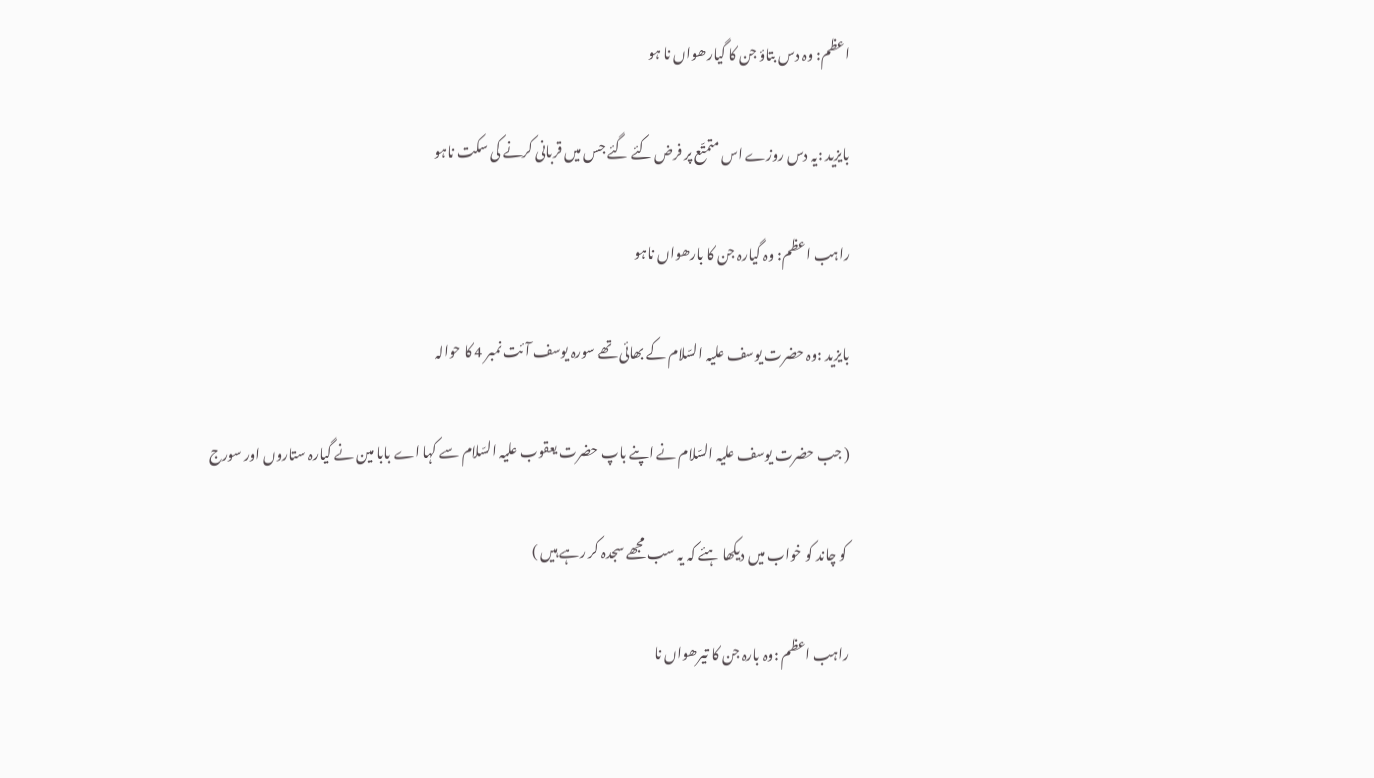اعظم: وہ دس بتاؤ جن کا گیارھواں نا ہو

بایزید :یہ دس روزے اس متمتّع پر فرض کئے گئے جس میں قربانی کرنے کی سکت ناہو

راہب اعظم: وہ گیارہ جن کا بارھواں ناہو

بایزید :وہ حضرت یوسف علیہ السّلام کے بھائی تھے سورہ یوسف آئت نمبر 4 کا حوالہ

( جب حضرت یوسف علیہ السّلام نے اپنے باپ حضرت یعقوب علیہ السّلام سے کہا اے بابا مین نے گیارہ ستاروں اور سورج

 کو چاند کو خواب میں دیکھا ہئے کہ یہ سب مجھے سجدہ کر رہے ہیں )

راہب اعظم :وہ بارہ جن کا تیرھواں نا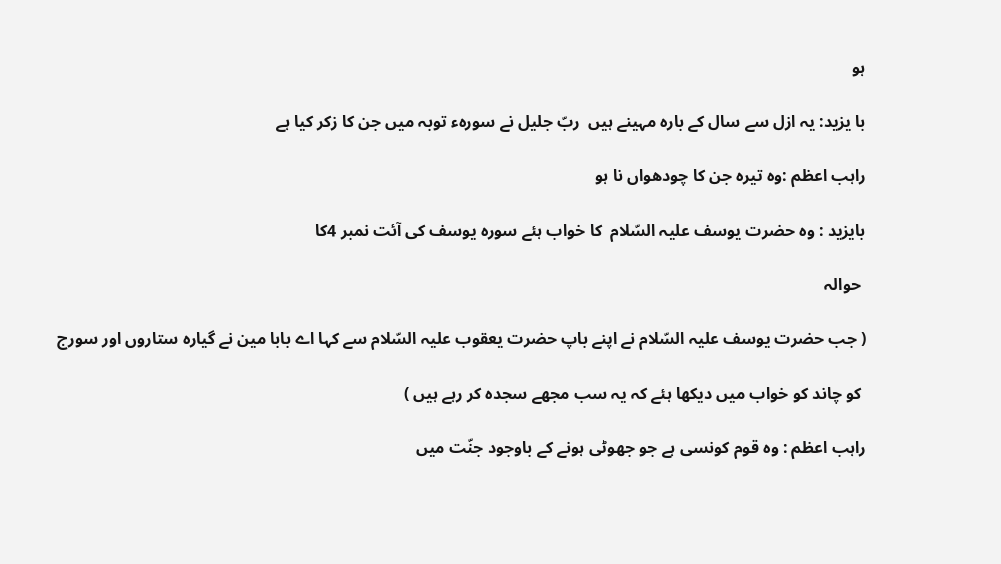ہو

با یزید: یہ ازل سے سال کے بارہ مہینے ہیں  ربّ جلیل نے سورہء توبہ میں جن کا زکر کیا ہے

راہب اعظم :وہ تیرہ جن کا چودھواں نا ہو

بایزید : وہ حضرت یوسف علیہ السّلام  کا خواب ہئے سورہ یوسف کی آئت نمبر 4کا

 حوالہ

( جب حضرت یوسف علیہ السّلام نے اپنے باپ حضرت یعقوب علیہ السّلام سے کہا اے بابا مین نے گیارہ ستاروں اور سورج

 کو چاند کو خواب میں دیکھا ہئے کہ یہ سب مجھے سجدہ کر رہے ہیں )

راہب اعظم : وہ قوم کونسی ہے جو جھوٹی ہونے کے باوجود جنّت میں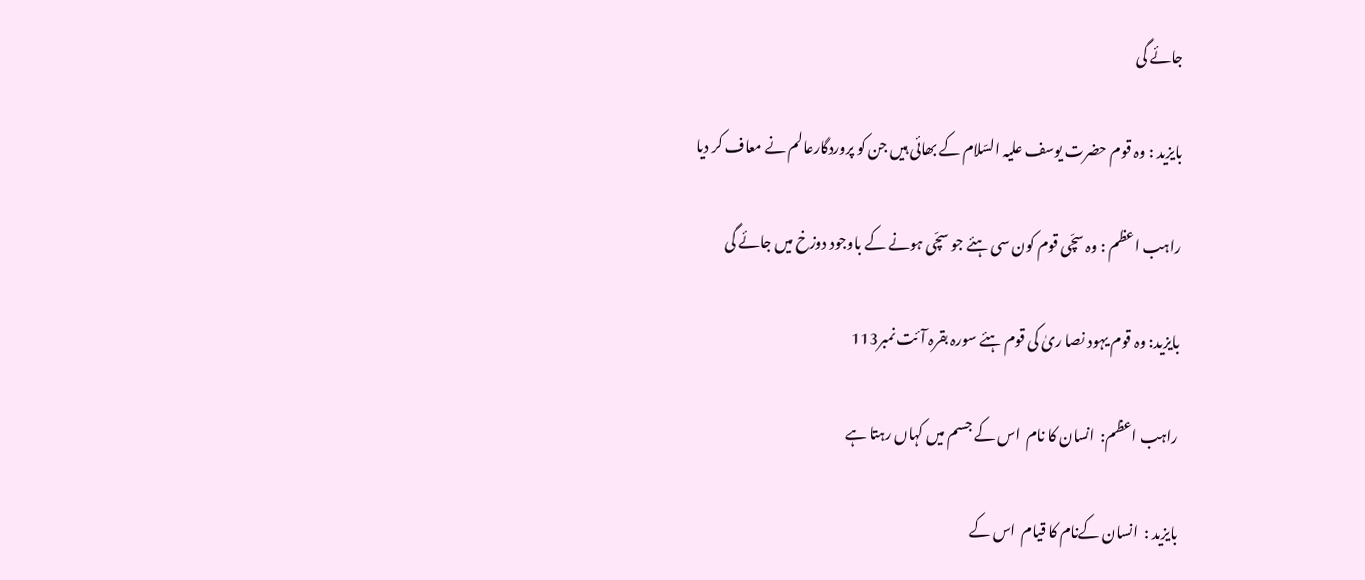جائے گی

بایزید : وہ قوم حضرت یوسف علیہ السّلام کے بھائی ہیں جن کو پروردگارعالم نے معاف کر دیا

راہب اعظم : وہ سچّی قوم کون سی ہئے جو سچّی ہونے کے باوجود دوزخ میں جائے گی

بایزید: وہ قوم یہود نصا ریٰ کی قوم ہئے سورہ بقرہ آئت نمبر113

راہب اعظم:  انسان کا نام  اس کے جسم میں کہاں رہتا ہے

بایزید :  انسان کےنام کا قیام  اس کے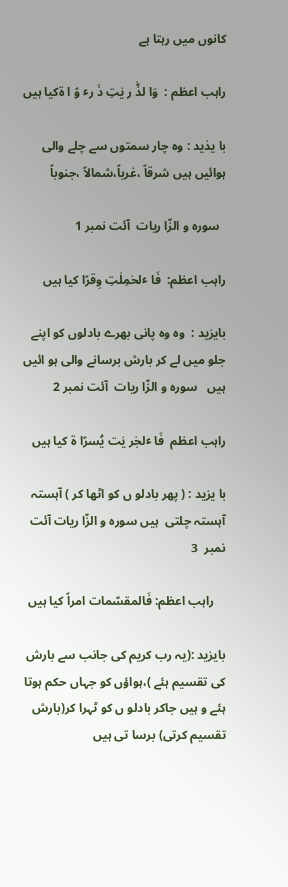کانوں میں رہتا ہے

راہب اعظم :  وَا لذّٰ ر یٰتِ ذَ رٴ وً ا ۃکیا ہیں

با یذید : وہ چار سمتوں سے چلے والی ہوائیں ہیں شرقاً ،غرباً،شمالاً ،جنوباً

  سورہ و الزّا ریات  آئت نمبر 1

راہب اعظم:  فَا ٴلحٰمِلٰتِ وِقرًا کیا ہیں

بایزید :  وہ وہ پانی بھرے بادلوں کو اپنے جلو میں لے کر بارش برسانے والی ہو ائیں ہیں   سورہ و الزّا ریات  آئت نمبر 2

راہب اعظم  فَا ٴلجٰر یٰت یُسرًا ۃ کیا ہیں

با یزید : ( پھر بادلو ں کو اٹھا کر ) آہستہ آہستہ چلتی  ہیں سورہ و الزّا ریات آئت نمبر  3

    راہب اعظم: فَالمقسّمات امراً کیا ہیں

بایزید :(یہ رب کریم کی جانب سے بارش کی تقسیم ہئے )،ہواؤں کو جہاں حکم ہوتا ہئے و ہیں جاکر بادلو ں کو ٹہرا کر(بارش تقسیم کرتی) برسا تی ہیں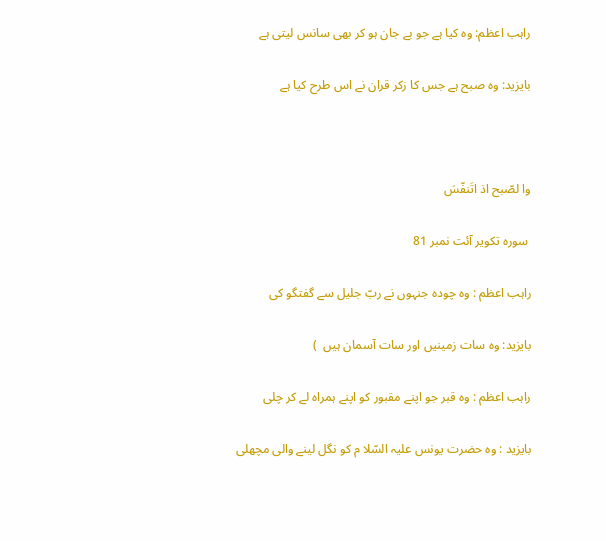راہب اعظم: وہ کیا ہے جو بے جان ہو کر بھی سانس لیتی ہے

بایزید: وہ صبح ہے جس کا زکر قران نے اس طرح کیا ہے



وا لصّبح اذ اتَنفّسَ

 سورہ تکویر آئت نمبر 81

راہب اعظم : وہ چودہ جنہوں نے ربّ جلیل سے گفتگو کی

بایزید: وہ سات زمینیں اور سات آسمان ہیں  )

راہب اعظم : وہ قبر جو اپنے مقبور کو اپنے ہمراہ لے کر چلی

بایزید : وہ حضرت یونس علیہ السّلا م کو نگل لینے والی مچھلی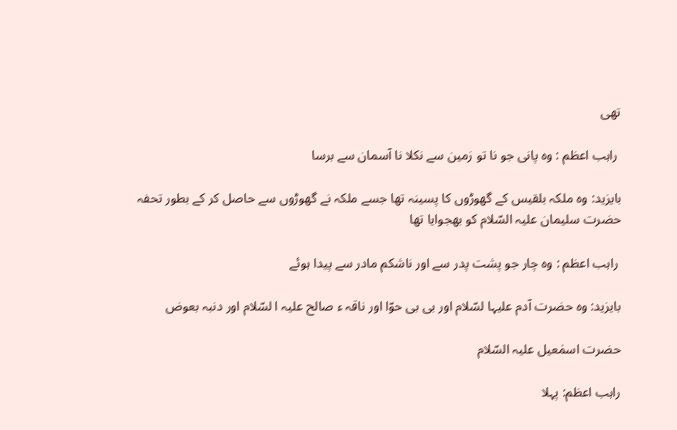تھی

 راہب اعظم : وہ پانی جو نا تو زمین سے نکلا نا آسمان سے برسا

بایزید: وہ ملکہ بلقیس کے گھوڑوں کا پسینہ تھا جسے ملکہ نے گھوڑوں سے حاصل کر کے بطور تحفہ حضرت سلیمان علیہ السّلام کو بھجوایا تھا

 راہب اعظم : وہ چار جو پشت پدر سے اور ناشکم مادر سے پیدا ہوئے

بایزید: وہ حضرت آدم علیہا لسّلام اور بی بی حوّا اور ناقہ ء صالح علیہ ا لسّلام اور دنبہ بعوض

حضرت اسمٰعیل علیہ السّلام

راہب اعظم: پہلا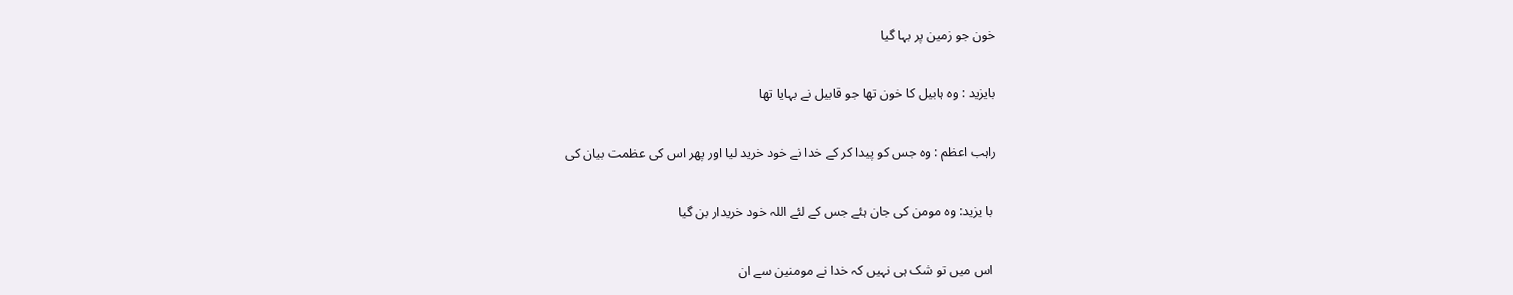خون جو زمین پر بہا گیا

بایزید : وہ ہابیل کا خون تھا جو قابیل نے بہایا تھا

راہب اعظم : وہ جس کو پیدا کر کے خدا نے خود خرید لیا اور پھر اس کی عظمت بیان کی

 با یزید: وہ مومن کی جان ہئے جس کے لئے اللہ خود خریدار بن گیا

 اس میں تو شک ہی نہیں کہ خدا نے مومنین سے ان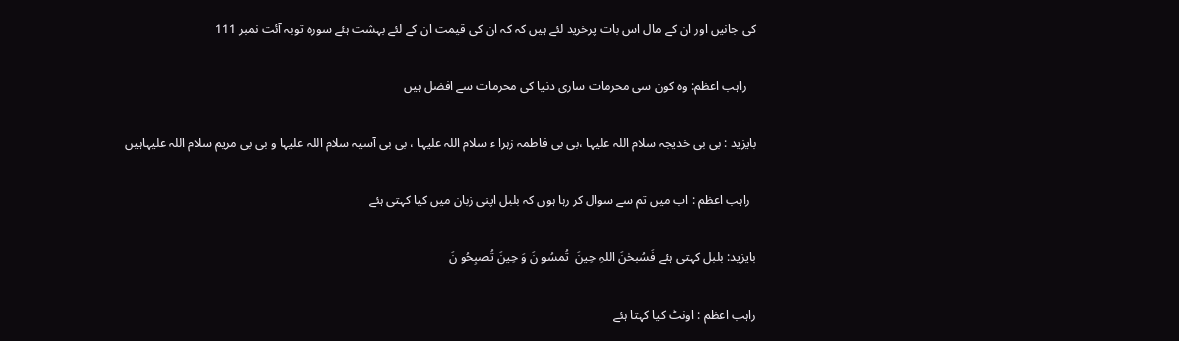کی جانیں اور ان کے مال اس بات پرخرید لئے ہیں کہ کہ ان کی قیمت ان کے لئے بہشت ہئے سورہ توبہ آئت نمبر 111

   راہب اعظم: وہ کون سی محرمات ساری دنیا کی محرمات سے افضل ہیں

بایزید : بی بی خدیجہ سلام اللہ علیہا ،بی بی فاطمہ زہرا ء سلام اللہ علیہا ، بی بی آسیہ سلام اللہ علیہا و بی بی مریم سلام اللہ علیہاہیں

  راہب اعظم : اب میں تم سے سوال کر رہا ہوں کہ بلبل اپنی زبان میں کیا کہتی ہئے

بایزید: بلبل کہتی ہئے فَسُبحٰنَ اللہِ حِینَ  تُمسُو نَ وَ حِینَ تُصبِحُو نَ

راہب اعظم : اونٹ کیا کہتا ہئے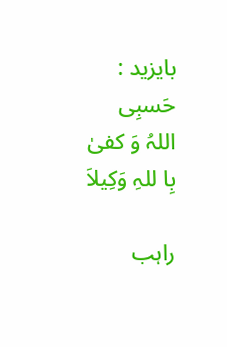بایزید : حَسبِی اللہُ وَ کفیٰ بِا للہِ وَکِیلاَ

راہب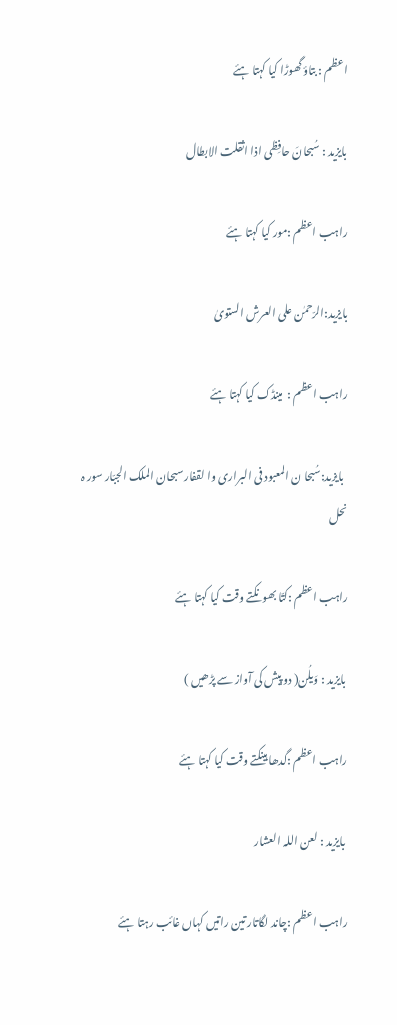اعظم : بتاؤ گھوڑا کیا کہتا ہئے

بایزید : سُبحانَ حافِظی اذا اثقلت الابطال

راہب اعظم :مور کیا کہتا ہئے

بایزید:الرّحمٰن علی العرش الستویٰ

راہب اعظم :  مینڈک کیا کہتا ہئے

  بایزید:سُبحا ن المعبود فی البراری وا لقفار سبحان الملک الجبّار سور ہ نحل

راہب اعظم :کتّا بھونکتے وقت کیا کہتا ہئے

 بایزید : وَیلُن( دو پیش کی آواز سے پڑھیں )

راہب اعظم :گدھا ہینکتے وقت کیا کہتا ہئے

 بایزید : لعن اللہ العشار

راہب اعظم :چاند لگاتار تین راتیں کہاں غائب رہتا ہئے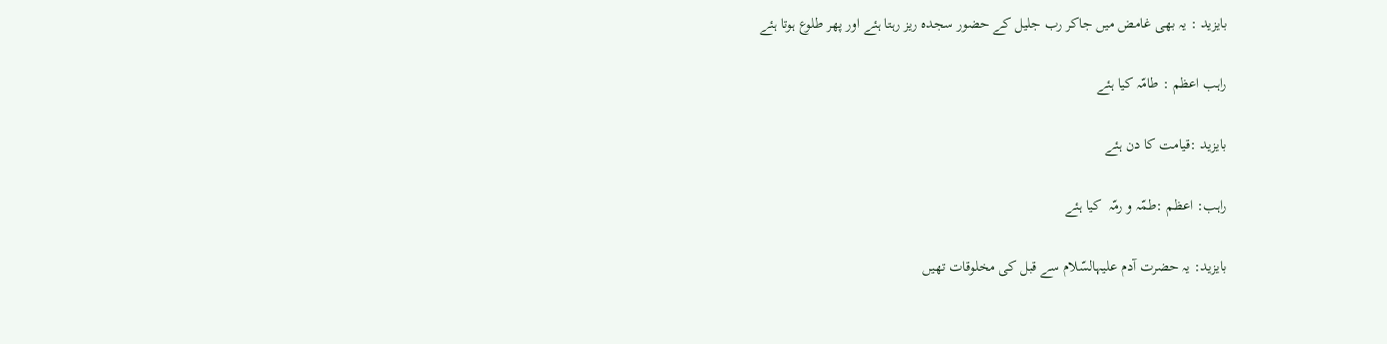بایزید : یہ بھی غامض میں جاکر رب جلیل کے حضور سجدہ ریز رہتا ہئے اور پھر طلوع ہوتا ہئے

راہب اعظم : طامّہ کیا ہئے

بایزید :قیامت کا دن ہئے

راہب: اعظم :طمّہ و رمّہ  کیا ہئے

بایزید: یہ حضرت آدم علیہالسّلام سے قبل کی مخلوقات تھیں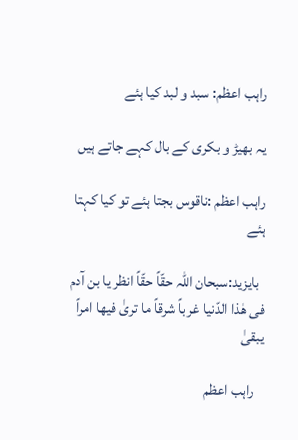راہب اعظم: سبد و لبد کیا ہئے

یہ بھیڑ و بکری کے بال کہے جاتے ہیں

راہب اعظم :ناقوس بجتا ہئے تو کیا کہتا ہئے

  بایزید:سبحان اللہ حقّاً حقّاً انظر یا بن آدم فی ھٰذا الدّنیا غرباً شرقاً ما تریٰ فیھا امراً یبقیٰ

   راہب اعظم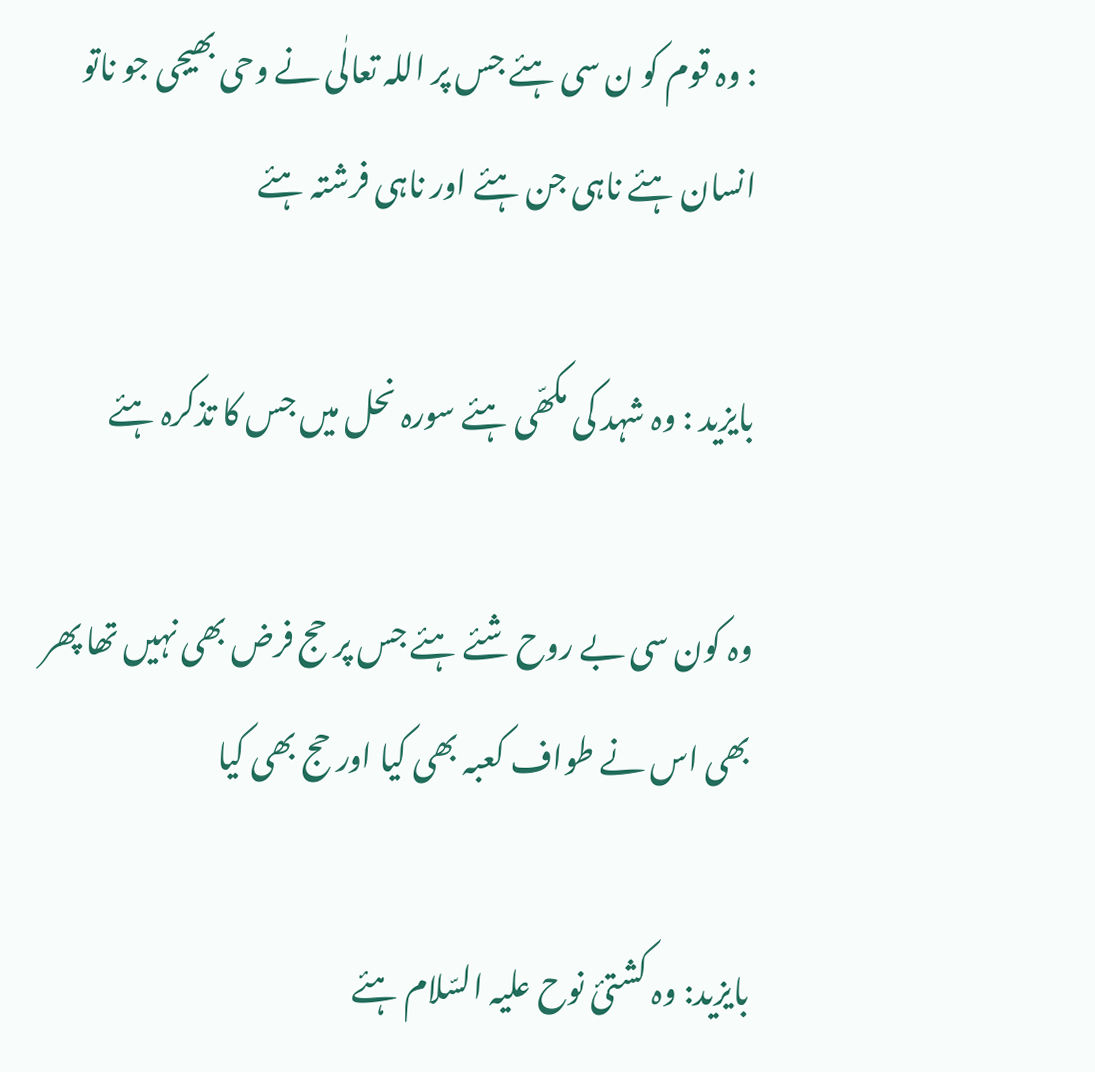: وہ قوم کو ن سی ہئے جس پر اللہ تعالٰی نے وحی بھیجی جو ناتو انسان ہئے ناہی جن ہئے اور ناہی فرشتہ ہئے

بایزید : وہ شہد کی مکھّی ہئے سورہ نحل میں جس کا تذکرہ ہئے

وہ کون سی بے روح شئے ہئے جس پر حج فرض بھی نہیں تھا پھر بھی اس نے طواف کعبہ بھی کیا اور حج بھی کیا

بایزید: وہ کشتئ نوح علیہ السّلام ہئے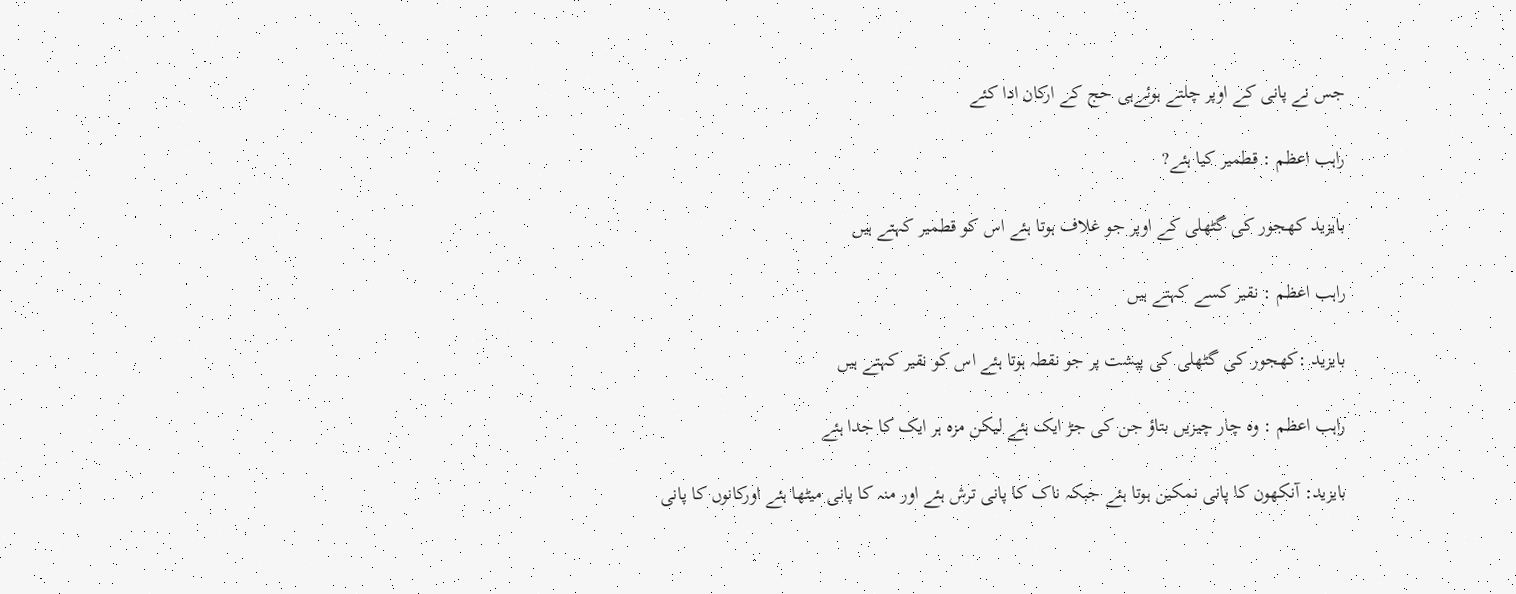جس نے پانی کے اوپر چلتے ہوئےہی حج کے ارکان ادا کئے

راہب اعظم : قطمیر کیا ہئے?

بایزید کھجور کی گٹھلی کے اوپر جو غلاف ہوتا ہئے اس کو قطمیر کہتے ہیں

راہب اعظم : نقیر کسے کہتے ہیں

بایزید :کھجور کی گٹھلی کی پپشت پر جو نقطہ ہوتا ہئے اس کو نقیر کہتے ہیں

راہب اعظم : وہ چار چیزیں بتاؤ جن کی جڑ ایک ہئے لیکن مزہ ہر ایک کا جدا ہئے

بایزید: آنکھون کا پانی نمکین ہوتا ہئے جبکہ ناک کا پانی ترش ہئے اور منہ کا پانی میٹھا ہئے اورکانوں کا پانی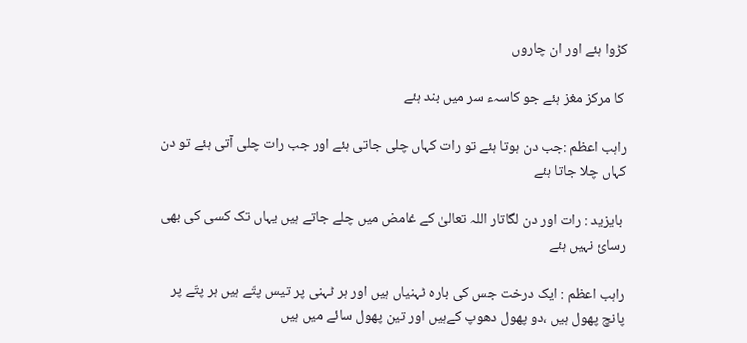کڑوا ہئے اور ان چاروں

 کا مرکز مغز ہئے جو کاسہء سر میں بند ہئے

راہب اعظم :جب دن ہوتا ہئے تو رات کہاں چلی جاتی ہئے اور جب رات چلی آتی ہئے تو دن کہاں چلا جاتا ہئے

 بایزید : رات اور دن لگاتار اللہ تعالیٰ کے غامض میں چلے جاتے ہیں یہاں تک کسی کی بھی رسائ نہیں ہئے

راہب اعظم : ایک درخت جس کی بارہ ٹہنیاں ہیں اور ہر ٹہنی پر تیس پتّے ہیں ہر پتّے پر پانچ پھول ہیں ،دو پھول دھوپ کےہیں اور تین پھول سائے میں ہیں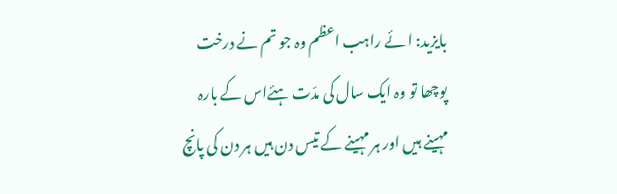بایزید: ا ئے راہب اعظم وہ جو تم نے درخت پوچھا تو وہ ایک سال کی مدّت ہئےاس کے بارہ مہینے ہیں اور ہر مہینے کے تیس دن ہیں ہر دن کی پانچ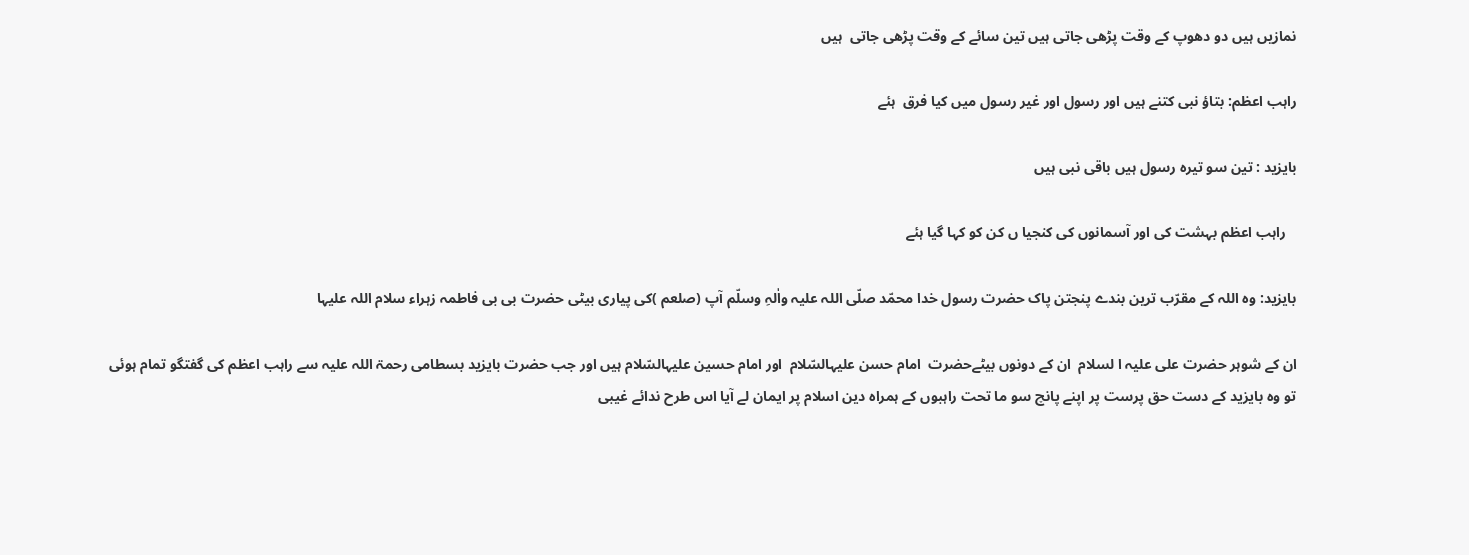نمازیں ہیں دو دھوپ کے وقت پڑھی جاتی ہیں تین سائے کے وقت پڑھی جاتی  ہیں

راہب اعظم: بتاؤ نبی کتنے ہیں اور رسول اور غیر رسول میں کیا فرق  ہئے

بایزید : تین سو تیرہ رسول ہیں باقی نبی ہیں

   راہب اعظم بہشت کی اور آسمانوں کی کنجیا ں کن کو کہا گیا ہئے

بایزید: وہ اللہ کے مقرّب ترین بندے پنجتن پاک حضرت رسول خدا محمّد صلّی اللہ علیہ واٰلہِ وسلّم آپ (صلعم )کی پیاری بیٹی حضرت بی بی فاطمہ زہراء سلام اللہ علیہا

ان کے شوہر حضرت علی علیہ ا لسلام  ان کے دونوں بیٹےحضرت  امام حسن علیہالسّلام  اور امام حسین علیہالسّلام ہیں اور جب حضرت بایزید بسطامی رحمۃ اللہ علیہ سے راہب اعظم کی گفتگو تمام ہوئی تو وہ بایزید کے دست حق پرست پر اپنے پانچ سو ما تحت راہبوں کے ہمراہ دین اسلام پر ایمان لے آیا اس طرح ندائے غیبی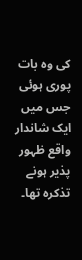کی وہ بات پوری ہوئی جس میں ایک شاندار واقع ظہور پذیر ہونے تذکرہ تھا۔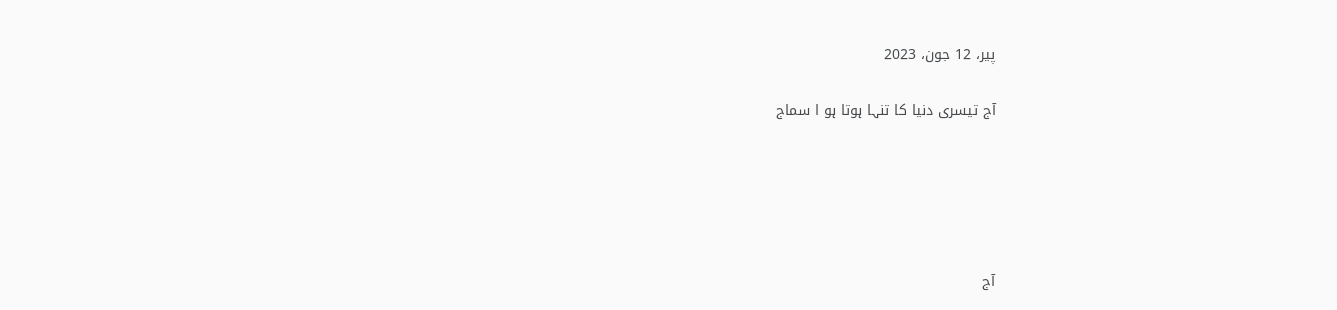پیر، 12 جون، 2023

آج تیسری دنیا کا تنہا ہوتا ہو ا سماج





آج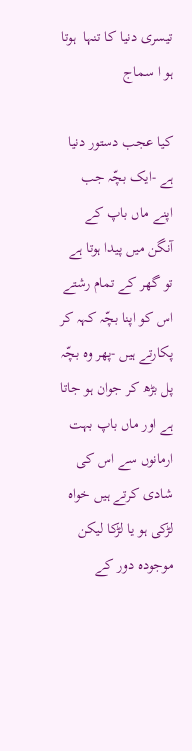تیسری دنیا کا تنہا  ہوتا  ہو ا سماج

کیا عجب دستور دنیا ہے -ایک بچّہ جب اپنے ماں باپ کے آنگن میں پیدا ہوتا ہے تو گھر کے تمام رشتے اس کو اپنا بچّہ کہہ کر پکارتے ہیں -پھر وہ بچّہ پل بڑھ کر جوان ہو جاتا ہے اور ماں باپ بہت ارمانوں سے اس کی شادی کرتے ہیں خواہ لڑکی ہو یا لڑکا لیکن موجودہ دور کے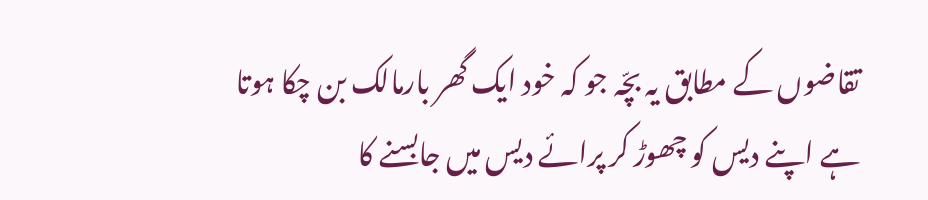تقاضوں کے مطابق یہ بچّہ جو کہ خود ایک گھر بارمالک بن چکا ہوتا ہے اپنے دیس کو چھوڑ کر پرائے دیس میں جابسنے کا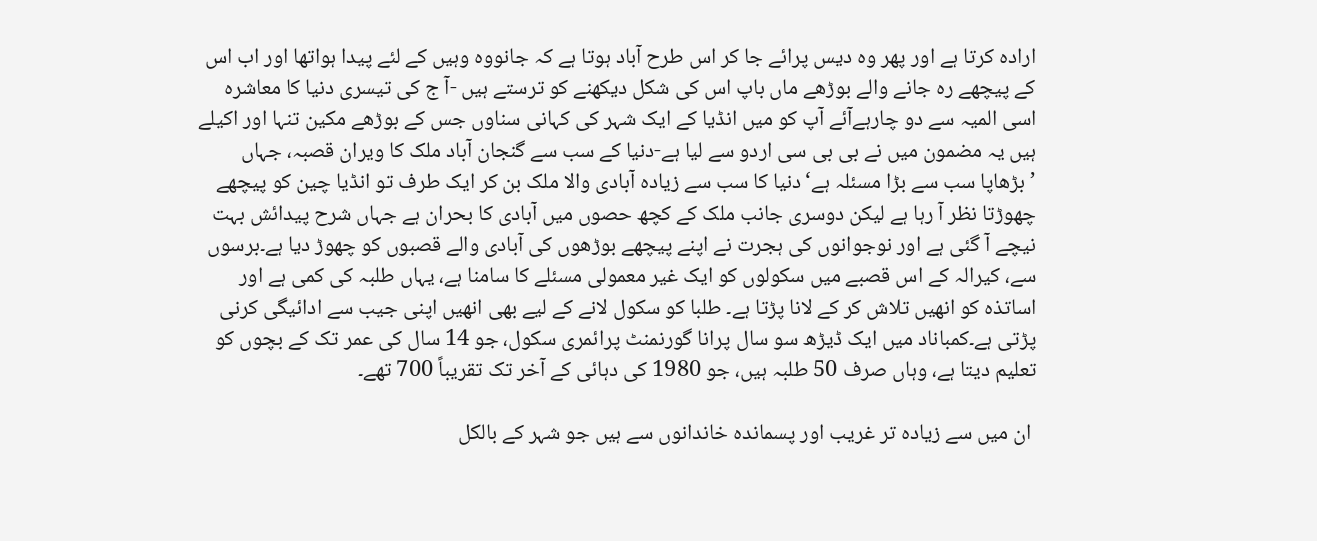ارادہ کرتا ہے اور پھر وہ دیس پرائے جا کر اس طرح آباد ہوتا ہے کہ جانووہ وہیں کے لئے پیدا ہواتھا اور اب اس کے پیچھے رہ جانے والے بوڑھے ماں باپ اس کی شکل دیکھنے کو ترستے ہیں -آ ج کی تیسری دنیا کا معاشرہ اسی المیہ سے دو چارہےآئے آپ کو میں انڈیا کے ایک شہر کی کہانی سناوں جس کے بوڑھے مکین تنہا اور اکیلے ہیں یہ مضمون میں نے بی بی سی اردو سے لیا ہے-دنیا کے سب سے گنجان آباد ملک کا ویران قصبہ، جہاں ’بڑھاپا سب سے بڑا مسئلہ ہے‘دنیا کا سب سے زیادہ آبادی والا ملک بن کر ایک طرف تو انڈیا چین کو پیچھے چھوڑتا نظر آ رہا ہے لیکن دوسری جانب ملک کے کچھ حصوں میں آبادی کا بحران ہے جہاں شرح پیدائش بہت نیچے آ گئی ہے اور نوجوانوں کی ہجرت نے اپنے پیچھے بوڑھوں کی آبادی والے قصبوں کو چھوڑ دیا ہے۔برسوں سے، کیرالہ کے اس قصبے میں سکولوں کو ایک غیر معمولی مسئلے کا سامنا ہے، یہاں طلبہ کی کمی ہے اور اساتذہ کو انھیں تلاش کر کے لانا پڑتا ہے۔ طلبا کو سکول لانے کے لیے بھی انھیں اپنی جیب سے ادائیگی کرنی پڑتی ہے۔کمباناد میں ایک ڈیڑھ سو سال پرانا گورنمنٹ پرائمری سکول، جو 14 سال کی عمر تک کے بچوں کو تعلیم دیتا ہے، وہاں صرف 50 طلبہ ہیں، جو 1980 کی دہائی کے آخر تک تقریباً 700 تھے۔

 ان میں سے زیادہ تر غریب اور پسماندہ خاندانوں سے ہیں جو شہر کے بالکل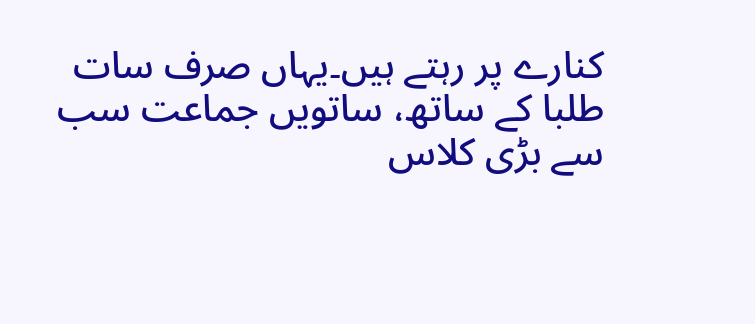کنارے پر رہتے ہیں۔یہاں صرف سات طلبا کے ساتھ، ساتویں جماعت سب سے بڑی کلاس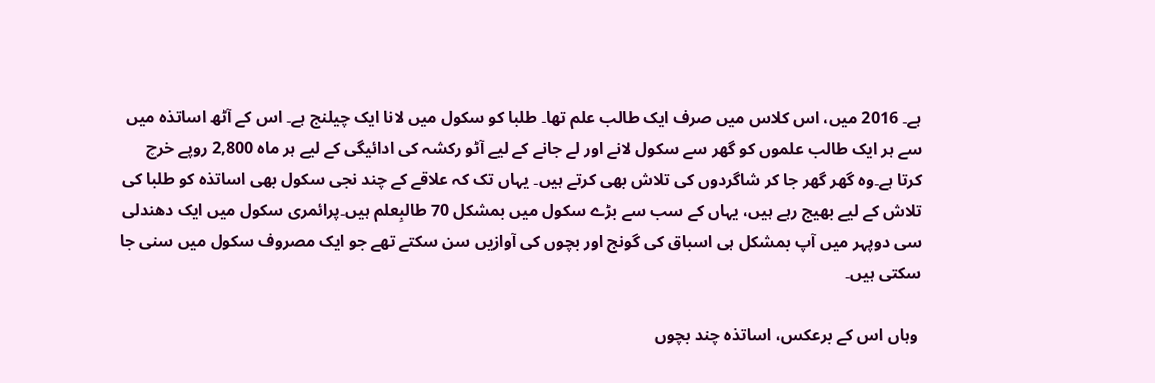ہے۔ 2016 میں، اس کلاس میں صرف ایک طالب علم تھا۔ طلبا کو سکول میں لانا ایک چیلنج ہے۔ اس کے آٹھ اساتذہ میں سے ہر ایک طالب علموں کو گھر سے سکول لانے اور لے جانے کے لیے آٹو رکشہ کی ادائیگی کے لیے ہر ماہ 2,800 روپے خرچ کرتا ہے۔وہ گھر گھر جا کر شاگردوں کی تلاش بھی کرتے ہیں۔ یہاں تک کہ علاقے کے چند نجی سکول بھی اساتذہ کو طلبا کی تلاش کے لیے بھیج رہے ہیں، یہاں کے سب سے بڑے سکول میں بمشکل 70 طالبِعلم ہیں۔پرائمری سکول میں ایک دھندلی سی دوپہر میں آپ بمشکل ہی اسباق کی گونج اور بچوں کی آوازیں سن سکتے تھے جو ایک مصروف سکول میں سنی جا سکتی ہیں۔

 وہاں اس کے برعکس، اساتذہ چند بچوں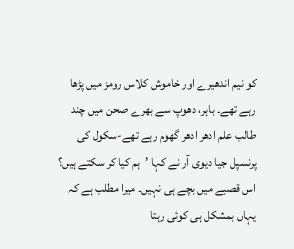کو نیم اندھیرے اور خاموش کلاس رومز میں پڑھا رہے تھے۔ باہر، دھوپ سے بھرے صحن میں چند طالب علم ادھر ادھر گھوم رہے تھے-سکول کی پرنسپل جیا دیوی آر نے کہا ’ہم کیا کر سکتے ہیں؟ اس قصبے میں بچے ہی نہیں۔ میرا مطلب ہے کہ یہاں بمشکل ہی کوئی رہتا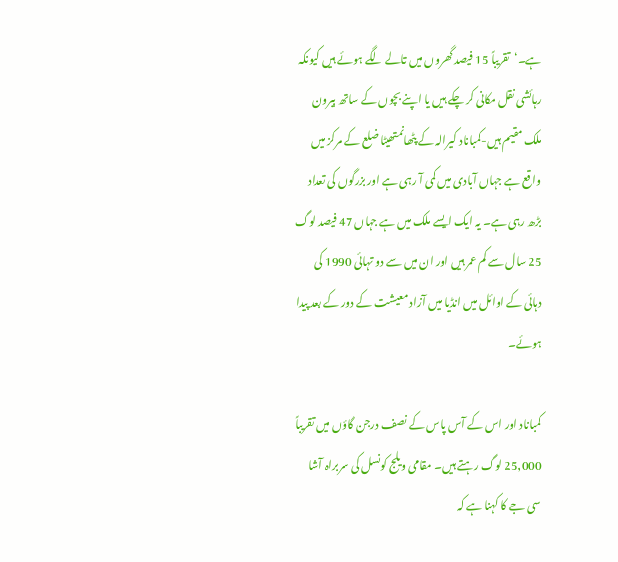ہے۔‘تقریباً 15 فیصد گھروں میں تالے لگے ہوئے ہیں کیونکہ رہائشی نقل مکانی کر چکے ہیں یا اپنے بچوں کے ساتھ بیرون ملک مقیم ہیں-کمباناد کیرالہ کے پٹھانمتھیٹا ضلع کے مرکز میں واقع ہے جہاں آبادی میں کمی آ رہی ہے اور بزرگوں کی تعداد بڑھ رہی ہے۔ یہ ایک ایسے ملک میں ہے جہاں 47 فیصد لوگ 25 سال سے کم عمر ہیں اور ان میں سے دو تہائی 1990 کی دہائی کے اوائل میں انڈیا میں آزاد معیشت کے دور کے بعد پیدا ہوئے۔

کمباناد اور اس کے آس پاس کے نصف درجن گاؤں میں تقریباً 25,000 لوگ رہتے ہیں۔ مقامی ویلج کونسل کی سربراہ آشا سی جے کا کہنا ہے کہ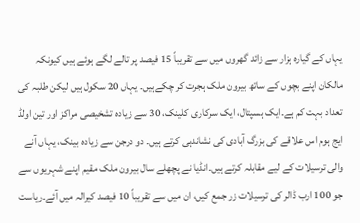یہاں کے گیارہ ہزار سے زائد گھروں میں سے تقریباً 15 فیصد پر تالے لگے ہوئے ہیں کیونکہ مالکان اپنے بچوں کے ساتھ بیرون ملک ہجرت کر چکےہیں۔ یہاں 20 سکول ہیں لیکن طلبہ کی تعداد بہت کم ہے۔ایک ہسپتال، ایک سرکاری کلینک، 30 سے زیادہ تشخیصی مراکز اور تین اولڈ ایج ہوم اس علاقے کی بزرگ آبادی کی نشاندہی کرتے ہیں۔ دو درجن سے زیادہ بینک، یہاں آنے والی ترسیلات کے لیے مقابلہ کرتے ہیں۔انڈیا نے پچھلے سال بیرون ملک مقیم اپنے شہریوں سے جو 100 ارب ڈالر کی ترسیلات زر جمع کیں، ان میں سے تقریباً 10 فیصد کیرالہ میں آئے۔ریاست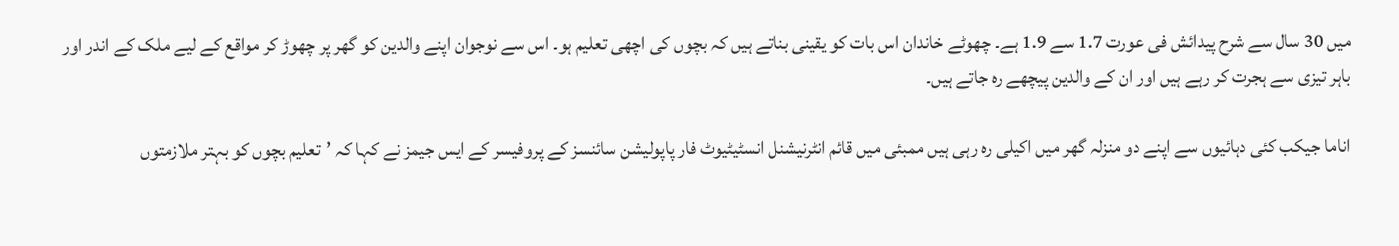میں 30 سال سے شرح پیدائش فی عورت 1.7 سے 1.9 ہے۔ چھوٹے خاندان اس بات کو یقینی بناتے ہیں کہ بچوں کی اچھی تعلیم ہو۔ اس سے نوجوان اپنے والدین کو گھر پر چھوڑ کر مواقع کے لیے ملک کے اندر اور باہر تیزی سے ہجرت کر رہے ہیں اور ان کے والدین پیچھے رہ جاتے ہیں۔

اناما جیکب کئی دہائیوں سے اپنے دو منزلہ گھر میں اکیلی رہ رہی ہیں ممبئی میں قائم انٹرنیشنل انسٹیٹیوٹ فار پاپولیشن سائنسز کے پروفیسر کے ایس جیمز نے کہا کہ ’تعلیم بچوں کو بہتر ملازمتوں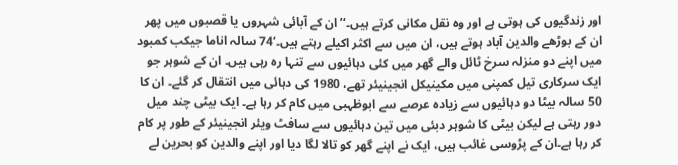اور زندگیوں کی ہوتی ہے اور وہ نقل مکانی کرتے ہیں۔‘’ان کے آبائی شہروں یا قصبوں میں پھر ان کے بوڑھے والدین آباد ہوتے ہیں، ان میں سے اکثر اکیلے رہتے ہیں۔‘74 سالہ اناما جیکب کمبود میں اپنے دو منزلہ سرخ ٹائل والے گھر میں کئی دہائیوں سے تنہا رہ رہی ہیں۔ ان کے شوہر جو ایک سرکاری تیل کمپنی میں مکینیکل انجینیئر تھے، 1980 کی دہائی میں انتقال کر گئے۔ ان کا 50 سالہ بیٹا دو دہائیوں سے زیادہ عرصے سے ابوظہبی میں کام کر رہا ہے۔ ایک بیٹی چند میل دور رہتی ہے لیکن بیٹی کا شوہر دبئی میں تین دہائیوں سے سافٹ ویئر انجینیئر کے طور پر کام کر رہا ہے۔ان کے پڑوسی غائب ہیں، ایک نے اپنے گھر کو تالا لگا دیا اور اپنے والدین کو بحرین لے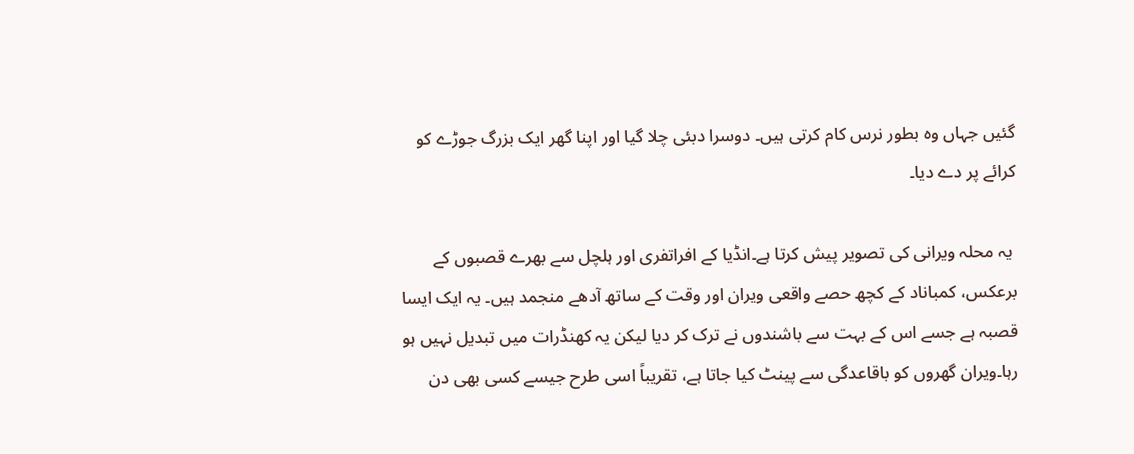گئیں جہاں وہ بطور نرس کام کرتی ہیں۔ دوسرا دبئی چلا گیا اور اپنا گھر ایک بزرگ جوڑے کو کرائے پر دے دیا۔

 یہ محلہ ویرانی کی تصویر پیش کرتا ہے۔انڈیا کے افراتفری اور ہلچل سے بھرے قصبوں کے برعکس، کمباناد کے کچھ حصے واقعی ویران اور وقت کے ساتھ آدھے منجمد ہیں۔ یہ ایک ایسا قصبہ ہے جسے اس کے بہت سے باشندوں نے ترک کر دیا لیکن یہ کھنڈرات میں تبدیل نہیں ہو رہا۔ویران گھروں کو باقاعدگی سے پینٹ کیا جاتا ہے، تقریباً اسی طرح جیسے کسی بھی دن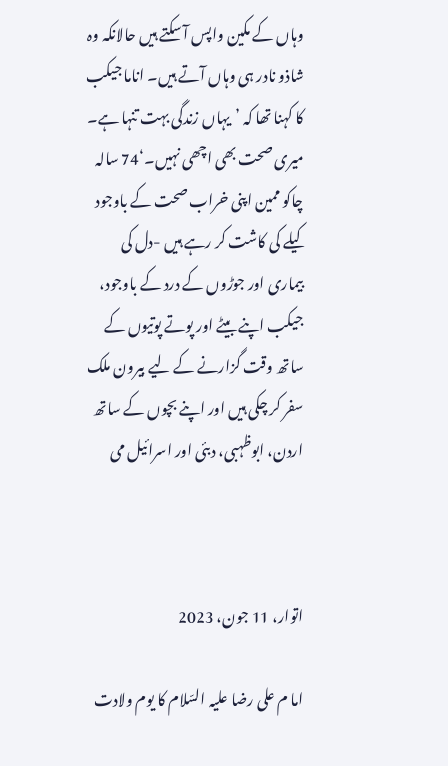وہاں کے مکین واپس آ سکتے ہیں حالانکہ وہ شاذو نادر ہی وہاں آتے ہیں۔ اناما جیکب کا کہنا تھا کہ ’یہاں زندگی بہت تنہا ہے۔ میری صحت بھی اچھی نہیں۔‘74 سالہ چاکو ممین اپنی خراب صحت کے باوجود کیلے کی کاشت کر رہے ہیں -دل کی بیماری اور جوڑوں کے درد کے باوجود، جیکب اپنے بیٹے اور پوتے پوتیوں کے ساتھ وقت گزارنے کے لیے بیرون ملک سفر کر چکی ہیں اور اپنے بچوں کے ساتھ اردن، ابوظہبی، دبئی اور اسرائیل می



اتوار، 11 جون، 2023

اما م علی رضا علیہ السّلام کا یوم ولادت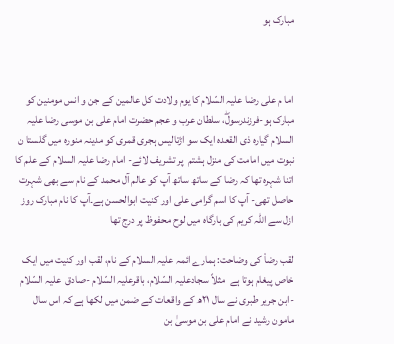مبارک ہو



اما م علی رضا علیہ السّلام کا یوم ولادت کل عالمین کے جن و انس مومنین کو  مبارک ہو-فرزندرسولۖ، سلطان عرب و عجم حضرت امام علی بن موسی رضا علیہ السلام گیارہ ذی القعدہ ایک سو اڑتالیس ہجری قمری کو مدینہ منورہ میں گلستا ن نبوت میں امامت کی منزل ہشتم  پر تشریف لائے- امام رضا علیہ السلام کے علم کا اتنا شہرہ تھا کہ رضا کے ساتھ ساتھ آپ کو عالم آل محمد کے نام سے بھی شہرت حاصل تھی- آپ کا اسم گرامی علی اور کنیت ابوالحسن ہے۔آپ کا نام مبارک روز ازل سے اللہ کریم کی بارگاہ میں لوح محفوظ پر درج تھا

لقب رضاْ کی وضاحت: ہمارے ائمہ علیہ السلام کے نام، لقب اور کنیت میں ایک خاص پیغام ہوتا ہے  مثلاً سجادعلیہ السّلام، باقرعلیہ السّلام -صادق  علیہ السّلام  -ابن جریر طبری نے سال ٢١ھ کے واقعات کے ضمن میں لکھا ہے کہ اس سال مامون رشید نے امام علی بن موسیٰ بن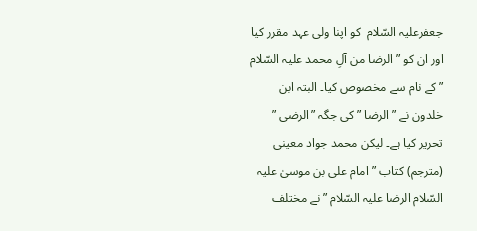جعفرعلیہ السّلام  کو اپنا ولی عہد مقرر کیا اور ان کو ”الرضا من آلِ محمد علیہ السّلام ” کے نام سے مخصوص کیا۔ البتہ ابن خلدون نے ”الرضا ” کی جگہ ”الرضی ” تحریر کیا ہے۔ لیکن محمد جواد معینی (مترجم) کتاب ” امام علی بن موسیٰ علیہ السّلام الرضا علیہ السّلام ” نے مختلف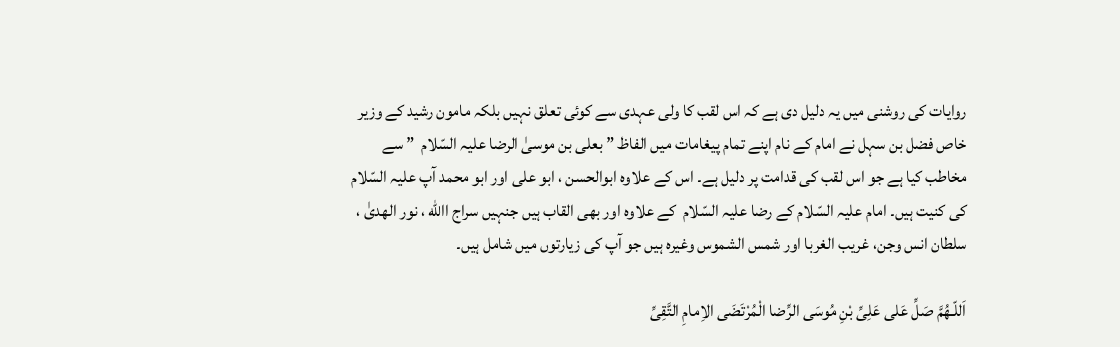روایات کی روشنی میں یہ دلیل دی ہے کہ اس لقب کا ولی عہدی سے کوئی تعلق نہیں بلکہ مامون رشید کے وزیر خاص فضل بن سہل نے امام کے نام اپنے تمام پیغامات میں الفاظ ” بعلی بن موسیٰ الرضا علیہ السّلام  ” سے مخاطب کیا ہے جو اس لقب کی قدامت پر دلیل ہے۔ اس کے علاوہ ابوالحسن ، ابو علی اور ابو محمد آپ علیہ السّلام کی کنیت ہیں۔ امام علیہ السّلام کے رضا علیہ السّلام  کے علاوہ اور بھی القاب ہیں جنہیں سراج االله ، نور الھدیٰ ، سلطان انس وجن، غریب الغربا اور شمس الشموس وغیرہ ہیں جو آپ کی زیارتوں میں شامل ہیں۔

اَللّـهُمَّ صَلِّ عَلى عَلِیِّ بْنِ مُوسَى الرِّضا الْمُرْتَضَى الاِمامِ التَّقِیِّ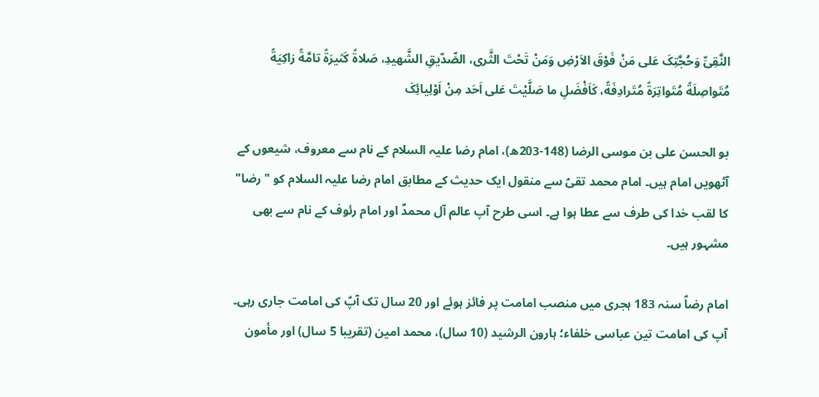النَّقِیِّ وَحُجَّتِکَ عَلى مَنْ فَوْقَ الاَرْضِ وَمَنْ تَحْتَ الثَّرى، الصِّدّیقِ الشَّهیدِ، صَلاةً کَثیرَةً تامَّةً زاکِیَةً مُتَواصِلَةً مُتَواتِرَةً مُتَرادِفَةً، کَاَفْضَلِ ما صَلَّیْتَ عَلى اَحَد مِنْ اَوْلِیائِکَ

بو الحسن علی بن موسی الرضا (148-203ھ)، امام رضا علیہ السلام کے نام سے معروف، شیعوں کے آٹھویں امام ہیں۔ امام محمد تقیؑ سے منقول ایک حدیث کے مطابق امام رضا علیہ السلام کو "رضا" کا لقب خدا کی طرف سے عطا ہوا ہے۔ اسی طرح آپ عالم آل محمدؐ اور امام رئوف کے نام سے بھی مشہور ہیں۔

امام رضاؑ سنہ 183 ہجری میں منصب امامت پر فائز ہوئے اور 20 سال تک آپؑ کی امامت جاری رہی۔ آپ کی امامت تین عباسی خلفاء؛ ہارون الرشید (10 سال)، محمد امین (تقریبا 5 سال) اور مأمون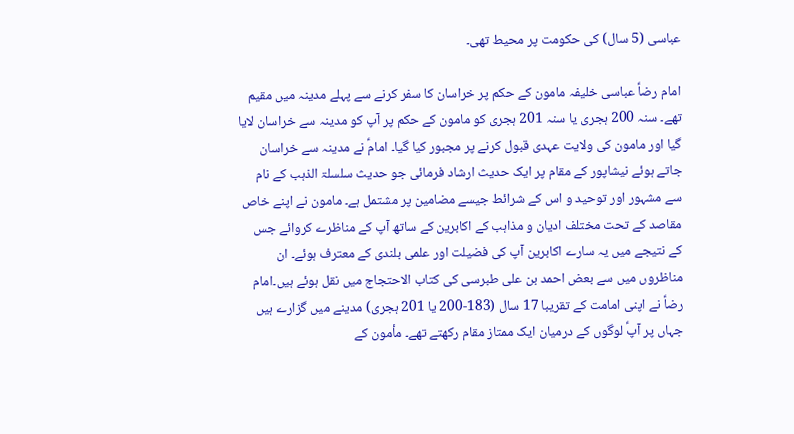عباسی (5 سال) کی حکومت پر محیط تھی۔

امام رضاؑ عباسی خلیفہ مامون کے حکم پر خراسان کا سفر کرنے سے پہلے مدینہ میں مقیم تھے۔ سنہ 200 ہجری یا سنہ 201 ہجری کو مامون کے حکم پر آپ کو مدینہ سے خراسان لایا گیا اور مامون کی ولایت عہدی قبول کرنے پر مجبور کیا گیا۔ امامؑ نے مدینہ سے خراسان جاتے ہوئے نیشاپور کے مقام پر ایک حدیث ارشاد فرمائی جو حدیث سلسلۃ الذہب کے نام سے مشہور اور توحید و اس کے شرائط جیسے مضامین پر مشتمل ہے۔ مامون نے اپنے خاص مقاصد کے تحت مختلف ادیان و مذاہب کے اکابرین کے ساتھ آپ کے مناظرے کروائے جس کے نتیجے میں یہ سارے اکابرین آپ کی فضیلت اور علمی بلندی کے معترف ہوئے۔ ان مناظروں میں سے بعض احمد بن علی طبرسی کی کتاب الاحتجاج میں نقل ہوئے ہیں۔امام رضاؑ نے اپنی امامت کے تقریبا 17 سال (183-200 یا 201 ہجری) مدینے میں گزارے ہیں جہاں پر آپؑ لوگوں کے درمیان ایک ممتاز مقام رکھتے تھے۔ مأمون کے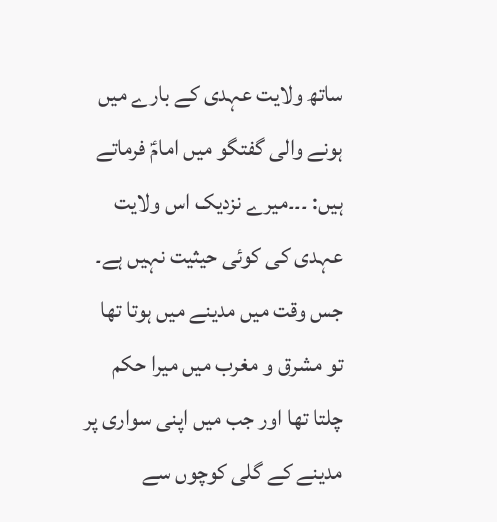ساتھ ولایت عہدی کے بارے میں ہونے والی گفتگو میں امامؑ فرماتے ہیں: ۔۔۔میرے نزدیک اس ولایت عہدی کی کوئی حیثیت نہیں ہے۔ جس وقت میں مدینے میں ہوتا تھا تو مشرق و مغرب میں میرا حکم چلتا تھا اور جب میں اپنی سواری پر مدینے کے گلی کوچوں سے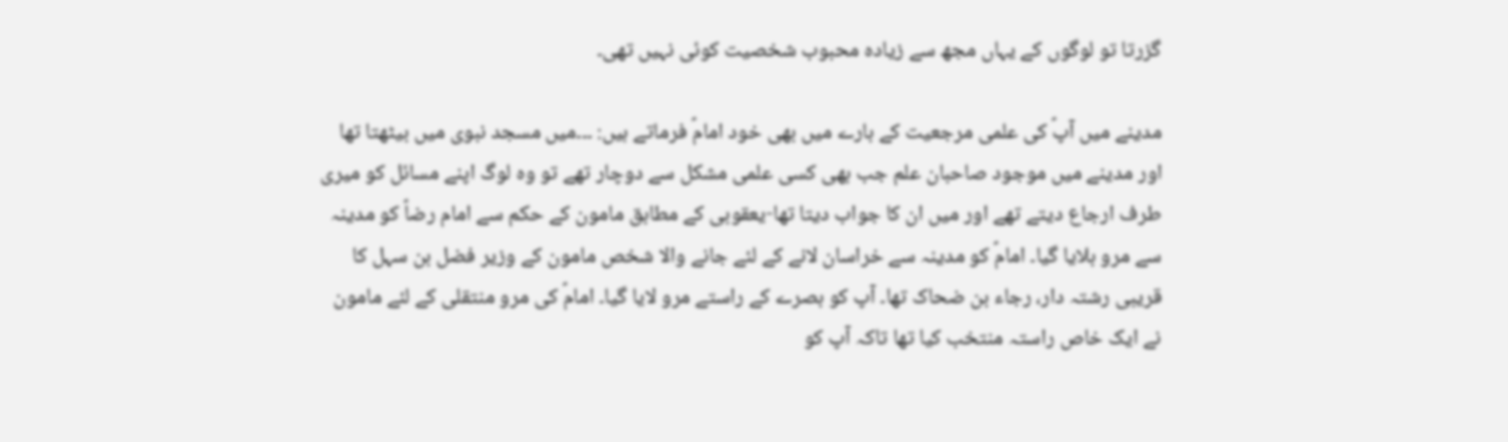گزرتا تو لوگوں کے یہاں مجھ سے زیاده محبوب شخصیت کوئی نہیں تھی۔

مدینے میں آپؑ کی علمی مرجعیت کے بارے میں بھی خود امامؑ فرماتے ہیں: ۔۔۔میں مسجد نبوی میں بیٹھتا تھا اور مدینے میں موجود صاحبان علم جب بھی کسی علمی مشکل سے دوچار تھے تو وہ لوگ اپنے مسائل کو میری طرف ارجاع دیتے تھے اور میں ان کا جواب دیتا تھا-یعقوبی کے مطابق مامون کے حکم سے امام رضاؑ کو مدینہ سے مرو بلایا گیا۔ امامؑ کو مدینہ سے خراسان لانے کے لئے جانے والا شخص مامون کے وزیر فضل بن سہل کا قریبی رشتہ دار، رجاء بن ضحاک تھا۔ آپ کو بصرے کے راستے مرو لایا گیا۔ امامؑ کی مرو منتقلی کے لئے مامون نے ایک خاص راستہ منتخب کیا تھا تاکہ آپ کو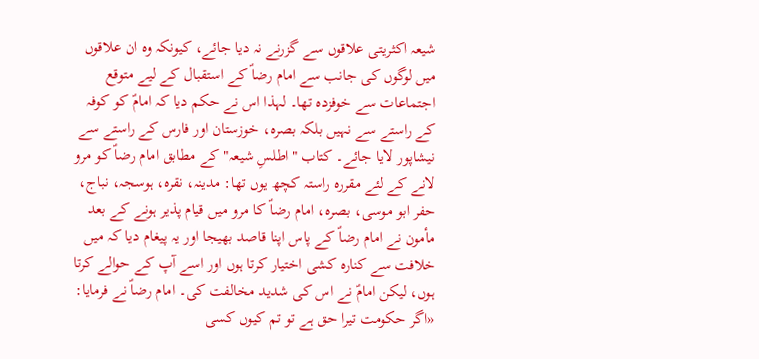شیعہ اکثریتی علاقوں سے گزرنے نہ دیا جائے، کیونکہ وہ ان علاقوں میں لوگوں کی جانب سے امام رضاؑ کے استقبال کے لیے متوقع اجتماعات سے خوفزدہ تھا۔ لہذا اس نے حکم دیا کہ امامؑ کو کوفہ کے راستے سے نہیں بلکہ بصرہ، خوزستان اور فارس کے راستے سے نیشاپور لایا جائے۔ کتاب "اطلسِ شیعہ" کے مطابق امام رضاؑ کو مرو لانے کے لئے مقررہ راستہ کچھ یوں تھا: مدینہ، نقرہ، ہوسجہ، نباج، حفر ابو موسی، بصرہ، امام رضاؑ کا مرو میں قیام پذیر ہونے کے بعد مأمون نے امام رضاؑ کے پاس اپنا قاصد بھیجا اور یہ پیغام دیا کہ میں خلافت سے کنارہ کشی اختیار کرتا ہوں اور اسے آپ کے حوالے کرتا ہوں، لیکن امامؑ نے اس کی شدید مخالفت کی۔ امام رضاؑ نے فرمایا: «اگر حکومت تیرا حق ہے تو تم کیوں کسی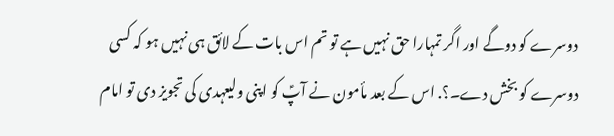دوسرے کو دوگے اور اگر تمہارا حق نہیں ہے تو تم اس بات کے لائق ہی نہیں ہو کہ کسی دوسرے کو بخش دے۔؟. اس کے بعد مأمون نے آپؑ کو اپنی ولیعہدی کی تجویز دی تو امام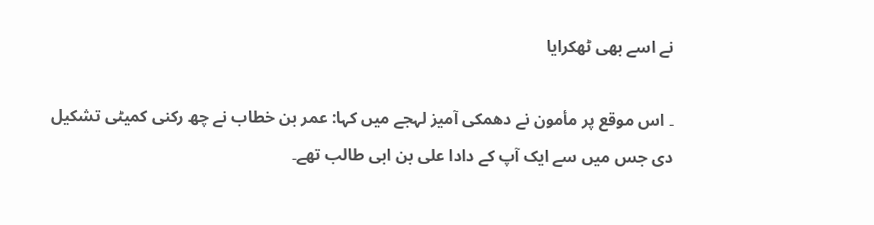نے اسے بھی ٹھکرایا

۔ اس موقع پر مأمون نے دھمکی آمیز لہجے میں کہا: عمر بن خطاب نے چھ رکنی کمیٹی تشکیل دی جس میں سے ایک آپ کے دادا علی بن ابی طالب تھے۔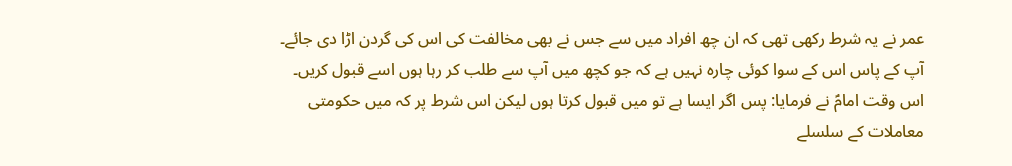عمر نے یہ شرط رکھی تھی کہ ان چھ افراد میں سے جس نے بھی مخالفت کی اس کی گردن اڑا دی جائے۔ آپ کے پاس اس کے سوا کوئی چارہ نہیں ہے کہ جو کچھ میں آپ سے طلب کر رہا ہوں اسے قبول کریں۔ اس وقت امامؑ نے فرمایا: پس اگر ایسا ہے تو میں قبول کرتا ہوں لیکن اس شرط پر کہ میں حکومتی معاملات کے سلسلے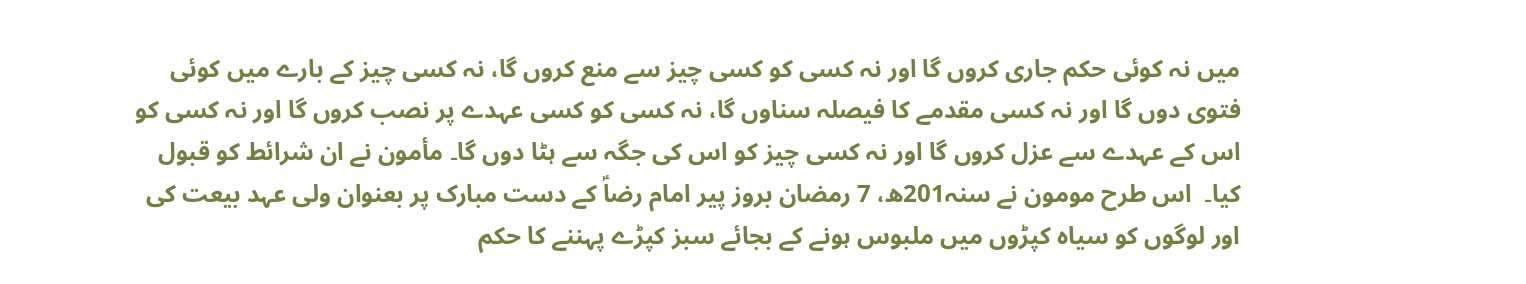میں نہ کوئی حکم جاری کروں گا اور نہ کسی کو کسی چیز سے منع کروں گا، نہ کسی چیز کے بارے میں کوئی فتوی دوں گا اور نہ کسی مقدمے کا فیصلہ سناوں گا، نہ کسی کو کسی عہدے پر نصب کروں گا اور نہ کسی کو اس کے عہدے سے عزل کروں گا اور نہ کسی چیز کو اس کی جگہ سے ہٹا دوں گا۔ مأمون نے ان شرائط کو قبول کیا۔  اس طرح مومون نے سنہ201ھ، 7 رمضان بروز پیر امام رضاؑ کے دست مبارک پر بعنوان ولی عہد بیعت کی اور لوگوں کو سیاہ کپڑوں میں ملبوس ہونے کے بجائے سبز کپڑے پہننے کا حکم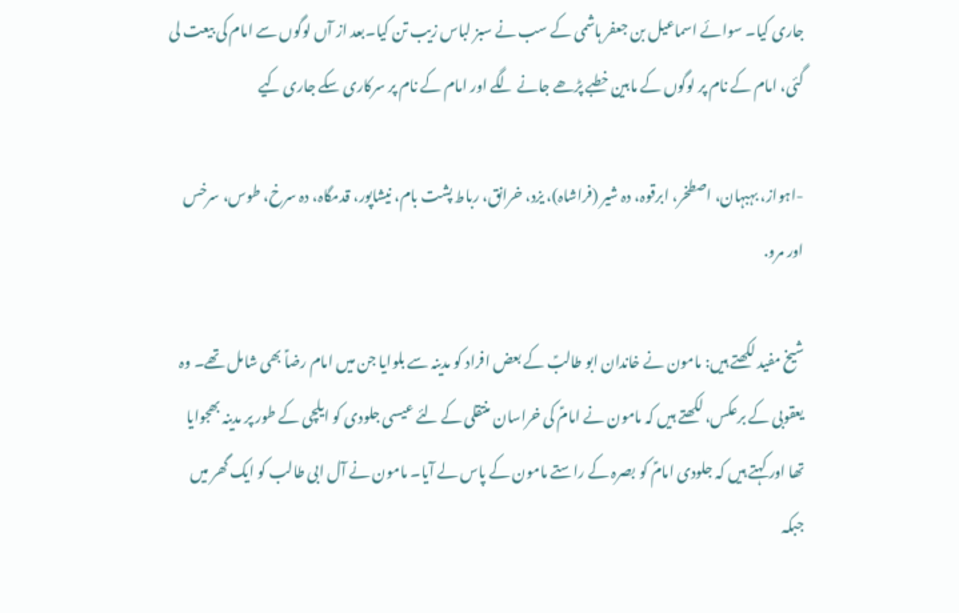جاری کیا۔ سوائے اسماعیل بن جعفر ہاشمی کے سب نے سبز لباس زیب تن کیا۔بعد از آں لوگوں سے امام کی بیعت لی گئی، امام کے نام پر لوگوں کے مابین خطبے پڑھے جانے لگے اور امام کے نام پر سرکاری سکے جاری کیے

-اہواز، بہبہان، اصطخر، ابرقوہ، دہ شیر (فراشاہ)، یزد، خرانق، رباط پشت بام، نیشاپور، قدمگاہ، دہ سرخ، طوس، سرخس اور مرو.

شیخ مفید لکھتے ہیں: مامون نے خاندان ابو طالبؑ کے بعض افراد کو مدینہ سے بلوایا جن میں امام رضاؑ بھی شامل تھے۔ وہ یعقوبی کے برعکس، لکھتے ہیں کہ مامون نے امامؑ کی خراسان منتقلی کے لئے عیسی جلودی کو ایلچی کے طور پر مدینہ بھجوایا تھا اور کہتے ہیں کہ جلودی امامؑ کو بصرہ کے راستے مامون کے پاس لے آیا۔ مامون نے آل ابی طالب کو ایک گھر میں جبکہ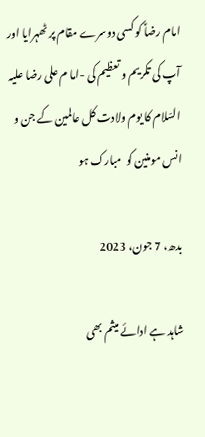امام رضاؑ کو کسی دوسرے مقام پر ٹھہرایا اور آپ کی تکریم و تعظیم کی -اما م علی رضا علیہ السّلام کا یوم ولادت کل عالمین کے جن و انس مومنین کو  مبارک ہو

بدھ، 7 جون، 2023

شاہد ہے ادائے میثم بھی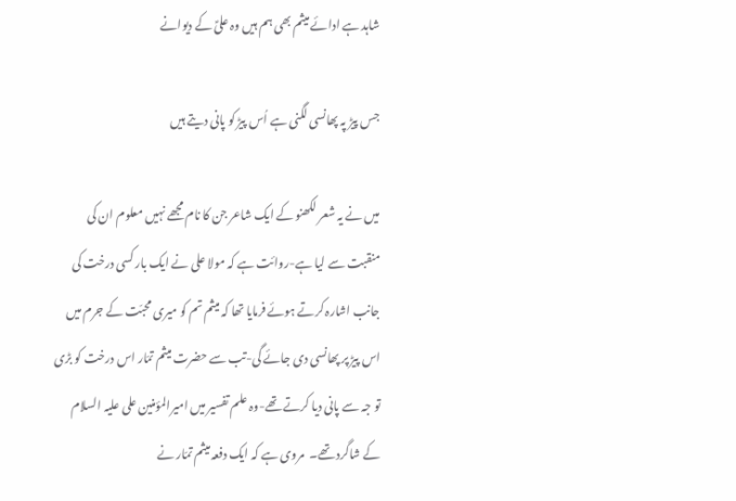شاہد ہے ادائے میثم بھی ہم ہیں وہ علیؑ کے دیوانے

جس پیڑ پہ پھانسی لگنی ہے اُس پیڑ کو پانی دیتے ہیں

میں نے یہ شعر لکھنو کے ایک شاعر جن کا نام مجھے نہیں معلوم ان کی منقبت سے لیا ہے-روائت ہے کہ مولا علی نے ایک بار کسی درخت کی جانب اشارہ کرتے ہوئے فرمایا تھا کہ میثم تم کو میری محبّت کے جرم میں اس پیڑ پر پھانسی دی جائے گی-تب سے حضرت میثم تمّار اس درخت کو بڑی تو جہ سے پانی دیا کرتے تھے-وہ علم تفسیر میں امیرالمؤمنین علی علیہ السلام کے شاگرد تھے۔  مروی ہے کہ ایک دفعہ میثم تمّار نے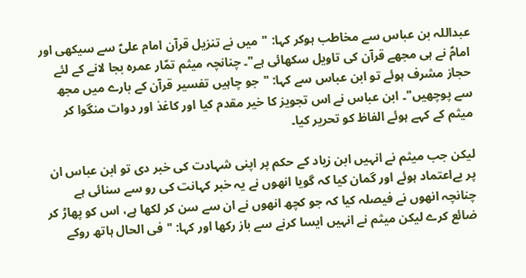عبداللہ بن عباس سے مخاطب ہوکر کہا: "میں نے تنزیل قرآن امام علیؑ سے سیکھی اور امامؑ نے ہی مجھے قرآن کی تاویل سکھائی ہے"۔ چنانچہ میثم تمّار عمرہ بجا لانے کے لئے حجاز مشرف ہوئے تو ابن عباس سے کہا: "جو چاہیں تفسیر قرآن کے بارے میں مجھ سے پوچھیں"۔ ابن عباس نے اس تجویز کا خیر مقدم کیا اور کاغذ اور دوات منگوا کر میثم کے کہے ہوئے الفاظ کو تحریر کیا۔

لیکن جب میثم نے انہیں ابن زیاد کے حکم پر اپنی شہادت کی خبر دی تو ابن عباس ان پر بےاعتماد ہوئے اور گمان کیا کہ گویا انھوں نے یہ خبر کہانت کی رو سے سنائی ہے چنانچہ انھوں نے فیصلہ کیا کہ جو کچھ انھوں نے ان سے سن کر لکھا ہے، اس کو پھاڑ کر ضائع کرے لیکن میثم نے انہیں ایسا کرنے سے باز رکھا اور کہا: "فی الحال ہاتھ روکے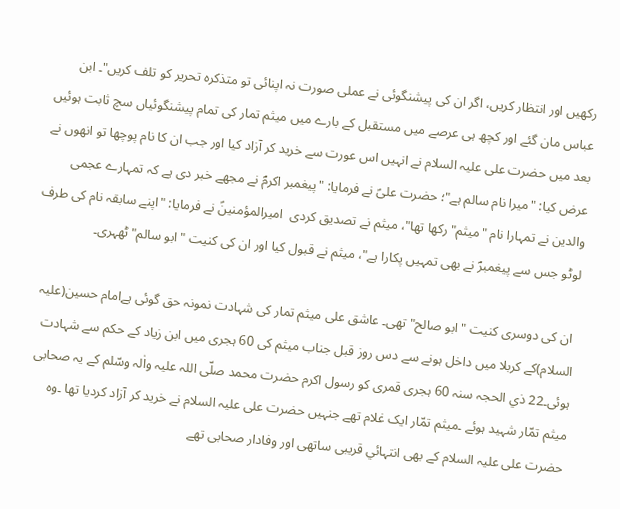رکھیں اور انتظار کریں، اگر ان کی پیشنگوئی نے عملی صورت نہ اپنائی تو متذکرہ تحریر کو تلف کریں"۔ ابن عباس مان گئے اور کچھ ہی عرصے میں مستقبل کے بارے میں میثم تمار کی تمام پیشنگوئیاں سچ ثابت ہوئیں بعد میں حضرت علی علیہ السلام نے انہیں اس عورت سے خرید کر آزاد کیا اور جب ان کا نام پوچھا تو انھوں نے عرض کیا: "میرا نام سالم ہے"؛ حضرت علیؑ نے فرمایا: "پیغمبر اکرمؐ نے مجھے خبر دی ہے کہ تمہارے عجمی والدین نے تمہارا نام "میثم" رکھا تھا"، میثم نے تصدیق کردی  امیرالمؤمنینؑ نے فرمایا: "اپنے سابقہ نام کی طرف لوٹو جس سے پیغمبرؐ نے بھی تمہیں پکارا ہے"، میثم نے قبول کیا اور ان کی کنیت "ابو سالم" ٹھہری۔

 ان کی دوسری کنیت "ابو صالح" تھی۔ عاشق علی میثم تمار کی شہادت نمونہ حق گوئی ہےامام حسین(علیہ السلام)کے کربلا میں داخل ہونے سے دس روز قبل جناب میثم کی 60 ہجری میں ابن زیاد کے حکم سے شہادت ہوئی۔22 ذي الحجہ سنہ 60 ہجری قمری کو رسول اکرم حضرت محمد صلّی اللہ علیہ واٰلہ وسّلم کے یہ صحابی میثم تمّار شہید ہوئے ۔میثم تمّار ایک غلام تھے جنہیں حضرت علی علیہ السلام نے خرید کر آزاد کردیا تھا ۔وہ حضرت علی علیہ السلام کے بھی انتہائي قریبی ساتھی اور وفادار صحابی تھے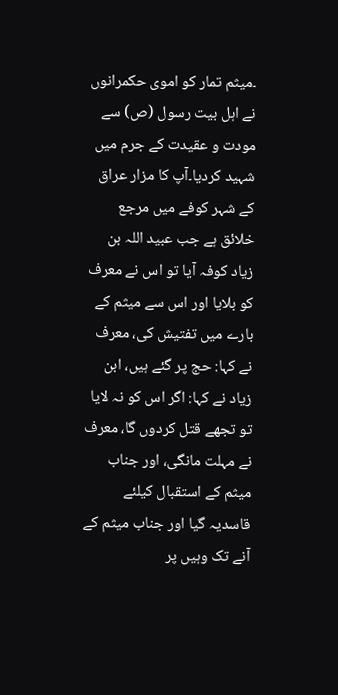۔میثم تمار کو اموی حکمرانوں نے اہل بیت رسول (ص) سے مودت و عقیدت کے جرم میں شہید کردیا۔آپ کا مزار عراق کے شہر کوفے میں مرجع خلائق ہے جب عبید اللہ بن زیاد کوفہ آیا تو اس نے معرف کو بلایا اور اس سے میثم کے بارے میں تفتیش کی، معرف نے کہا: حج پر گئے ہیں، ابن زیاد نے کہا: اگر اس کو نہ لایا تو تجھے قتل کردوں گا، معرف نے مہلت مانگی، اور جناب میثم کے استقبال کیلئے قاسدیہ گیا اور جناب میثم کے آنے تک وہیں پر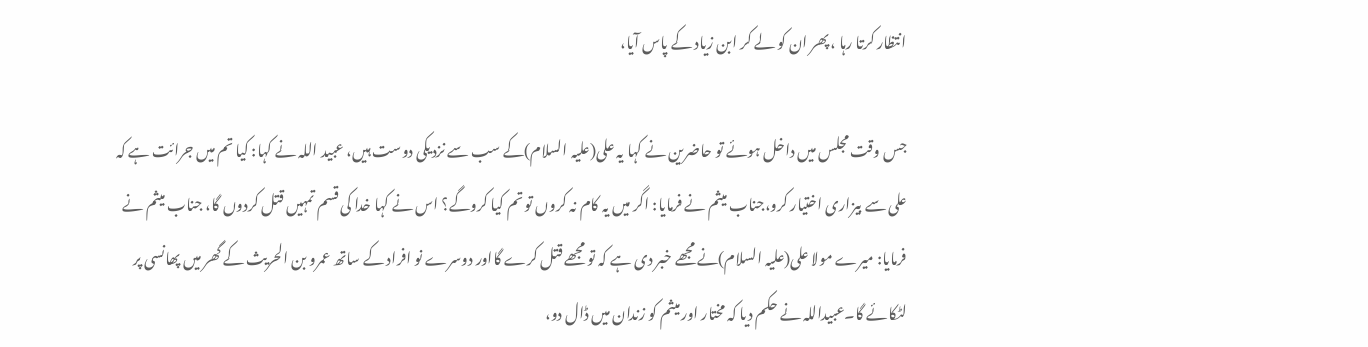انتظار کرتا رہا ، پھر ان کو لے کر ابن زیاد کے پاس آیا،

جس وقت مجلس میں داخل ہوئے تو حاضرین نے کہا یہ علی(علیہ السلام)کے سب سے نزدیکی دوست ہیں، عبید اللہ نے کہا: کیا تم میں جرائت ہے کہ علی سے بیزاری اختیار کرو،جناب میثم نے فرمایا: اگر میں یہ کام نہ کروں تو تم کیا کروگے؟ اس نے کہا خدا کی قسم تمہیں قتل کردوں گا، جناب میثم نے فرمایا: میرے مولا علی(علیہ السلام)نے مجھے خبر دی ہے کہ تو مجھے قتل کرے گااور دوسرے نو افراد کے ساتھ عمرو بن الحریث کے گھر میں پھانسی پر لٹکائے گا۔عبیداللہ نے حکم دیا کہ مختار اور میثم کو زندان میں ڈال دو،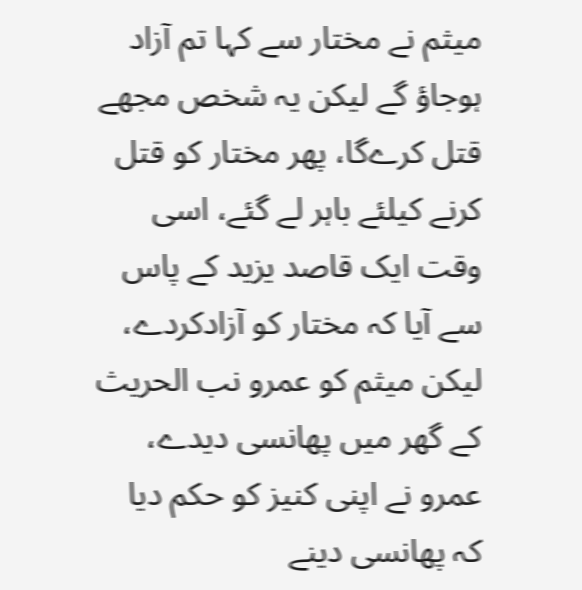میثم نے مختار سے کہا تم آزاد ہوجاؤ گے لیکن یہ شخص مجھے قتل کرےگا، پھر مختار کو قتل کرنے کیلئے باہر لے گئے، اسی وقت ایک قاصد یزید کے پاس سے آیا کہ مختار کو آزادکردے، لیکن میثم کو عمرو نب الحریث کے گھر میں پھانسی دیدے، عمرو نے اپنی کنیز کو حکم دیا کہ پھانسی دینے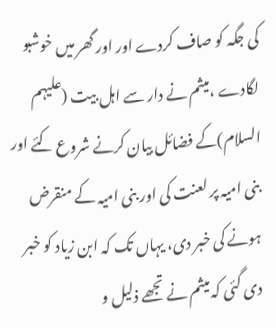کی جگہ کو صاف کردے اور اور گھر میں خوشبو لگادے ،میثم نے دار سے اہل بیت (علیہم السلام)کے فضائل بیان کرنے شروع کئے اور بنی امیہ پر لعنت کی اور بنی امیہ کے منقرض ہونے کی خبر دی، یہاں تک کہ ابن زیاد کو خبر دی گئی کہ میثم نے تجھے ذلیل و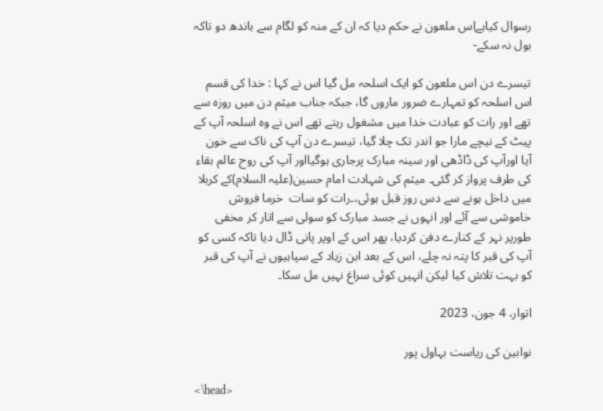رسوال کیاہےاس ملعون نے حکم دیا کہ ان کے منہ کو لگام سے باندھ دو تاکہ بول نہ سکے-

تیسرے دن اس ملعون کو ایک اسلحہ مل گیا اس نے کہا : خدا کی قسم اس اسلحہ کو تمہارے ضرور ماروں گا، جبکہ جناب میثم دن میں روزہ سے تھے اور رات کو عبادت خدا میں مشغول رہتے تھے اس نے وہ اسلحہ آپ کے پیٹ کے نیچے مارا جو اندر تک چلا گیا، تیسرے دن آپ کی ناک سے خون آیا اورآپ کی ڈاڈھی اور سینہ مبارک پرجاری ہوگیااور آپ کی روح عالم بقاء کی طرف پرواز کر گئی۔ میثم کی شہادت امام حسین(علیہ السلام)کے کربلا میں داخل ہونے سے دس روز قبل ہوئی،۔رات کو سات  خرما فروش خاموشی سے آئے اور انہوں نے جسد مبارک کو سولی سے اتار کر مخفی طورپر نہر کے کنارے دفن کردیا، پھر اس کے اوپر پانی ڈال دیا تاکہ کسی کو آپ کی قبر کا پتہ نہ چلے، اس کے بعد ابن زیاد کے سپاہیوں نے آپ کی قبر کو بہت تلاش کیا لیکن انہیں کوئی سراغ نہیں مل سکا۔

اتوار، 4 جون، 2023

نوابین کی ریاست بہاول پور

<\head>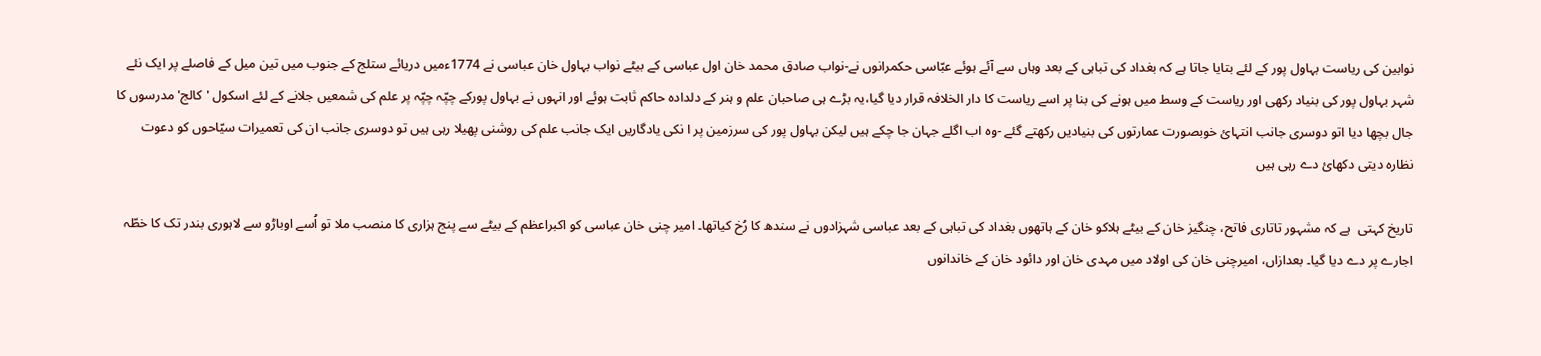نوابین کی ریاست بہاول پور کے لئے بتایا جاتا ہے کہ بغداد کی تباہی کے بعد وہاں سے آئے ہوئے عبّاسی حکمرانوں نے-نواب صادق محمد خان اول عباسی کے بیٹے نواب بہاول خان عباسی نے 1774ءمیں دریائے ستلج کے جنوب میں تین میل کے فاصلے پر ایک نئے شہر بہاول پور کی بنیاد رکھی اور ریاست کے وسط میں ہونے کی بنا پر اسے ریاست کا دار الخلافہ قرار دیا گیا،یہ بڑے ہی صاحبان علم و ہنر کے دلدادہ حاکم ثابت ہوئے اور انہوں نے بہاول پورکے چپّہ چپّہ پر علم کی شمعیں جلانے کے لئے اسکول 'کالج' مدرسوں کا جال بچھا دیا اتو دوسری جانب انتہائ خوبصورت عمارتوں کی بنیادیں رکھتے گئے -وہ اب اگلے جہان جا چکے ہیں لیکن بہاول پور کی سرزمین پر ا نکی یادگاریں ایک جانب علم کی روشنی پھیلا رہی ہیں تو دوسری جانب ان کی تعمیرات سیّاحوں کو دعوت نظارہ دیتی دکھائ دے رہی ہیں

تاریخ کہتی  ہے کہ مشہور تاتاری فاتح، چنگیز خان کے بیٹے ہلاکو خان کے ہاتھوں بغداد کی تباہی کے بعد عباسی شہزادوں نے سندھ کا رُخ کیاتھا۔ امیر چنی خان عباسی کو اکبراعظم کے بیٹے سے پنج ہزاری کا منصب ملا تو اُسے اوباڑو سے لاہوری بندر تک کا خطّہ اجارے پر دے دیا گیا۔ بعدازاں، امیرچنی خان کی اولاد میں مہدی خان اور دائود خان کے خاندانوں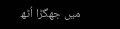میں جھگڑا اُٹھ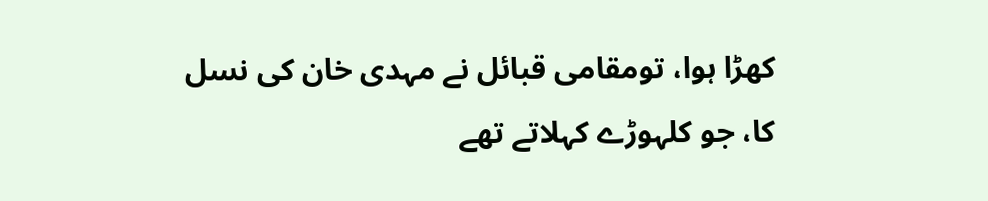کھڑا ہوا، تومقامی قبائل نے مہدی خان کی نسل کا، جو کلہوڑے کہلاتے تھے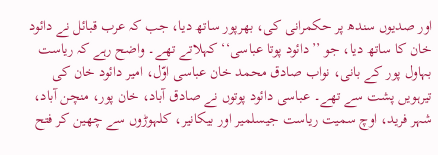اور صدیوں سندھ پر حکمرانی کی، بھرپور ساتھ دیا، جب کہ عرب قبائل نے دائود خان کا ساتھ دیا، جو ’’دائود پوتا عباسی‘‘ کہلاتے تھے۔ واضح رہے کہ ریاست بہاول پور کے بانی، نواب صادق محمد خان عباسی اوّل، امیر دائود خان کی تیرہویں پشت سے تھے۔ عباسی دائود پوتوں نے صادق آباد، خان پور، منچن آباد، شہر فرید، اوچ سمیت ریاست جیسلمیر اور بیکانیر، کلہوڑوں سے چھین کر فتح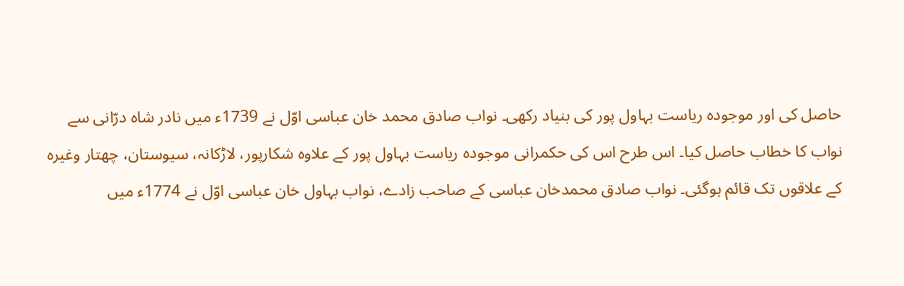حاصل کی اور موجودہ ریاست بہاول پور کی بنیاد رکھی۔ نواب صادق محمد خان عباسی اوّل نے 1739ء میں نادر شاہ درّانی سے نواب کا خطاب حاصل کیا۔ اس طرح اس کی حکمرانی موجودہ ریاست بہاول پور کے علاوہ شکارپور، لاڑکانہ، سیوستان، چھتار وغیرہ کے علاقوں تک قائم ہوگئی۔ نواب صادق محمدخان عباسی کے صاحب زادے، نواب بہاول خان عباسی اوّل نے 1774ء میں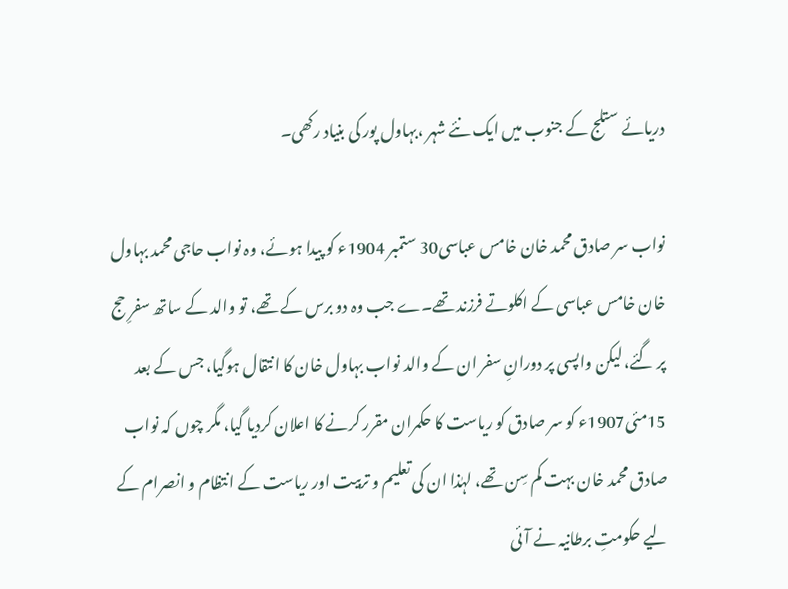دریائے ستلج کے جنوب میں ایک نئے شہر ،بہاول پور کی بنیاد رکھی۔

نواب سر صادق محمد خان خامس عباسی30 ستمبر 1904ء کو پیدا ہوئے، وہ نواب حاجی محمد بہاول خان خامس عباسی کے اکلوتے فرزند تھے۔ے جب وہ دو برس کے تھے، تو والد کے ساتھ سفرِ حج پر گئے، لیکن واپسی پر دورانِ سفر ان کے والد نواب بہاول خان کا انتقال ہوگیا، جس کے بعد 15مئی1907ء کو سر صادق کو ریاست کا حکمران مقرر کرنے کا اعلان کردیا گیا، مگر چوں کہ نواب صادق محمد خان بہت کم سِن تھے، لہٰذا ان کی تعلیم و تربیت اور ریاست کے انتظام و انصرام کے لیے حکومتِ برطانیہ نے آئی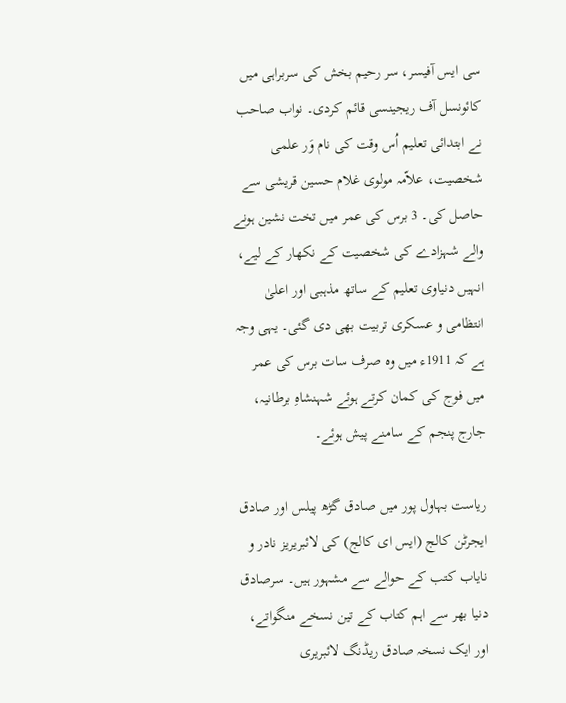سی ایس آفیسر، سر رحیم بخش کی سربراہی میں کائونسل آف ریجینسی قائم کردی۔ نواب صاحب نے ابتدائی تعلیم اُس وقت کی نام وَر علمی شخصیت، علاّمہ مولوی غلام حسین قریشی سے حاصل کی۔ 3 برس کی عمر میں تخت نشین ہونے والے شہزادے کی شخصیت کے نکھار کے لیے، انہیں دنیاوی تعلیم کے ساتھ مذہبی اور اعلیٰ انتظامی و عسکری تربیت بھی دی گئی۔ یہی وجہ ہے کہ 1911ء میں وہ صرف سات برس کی عمر میں فوج کی کمان کرتے ہوئے شہنشاہِ برطانیہ، جارج پنجم کے سامنے پیش ہوئے۔

ریاست بہاول پور میں صادق گڑھ پیلس اور صادق ایجرٹن کالج (ایس ای کالج) کی لائبریریز نادر و نایاب کتب کے حوالے سے مشہور ہیں۔ سرصادق دنیا بھر سے اہم کتاب کے تین نسخے منگواتے، اور ایک نسخہ صادق ریڈنگ لائبریری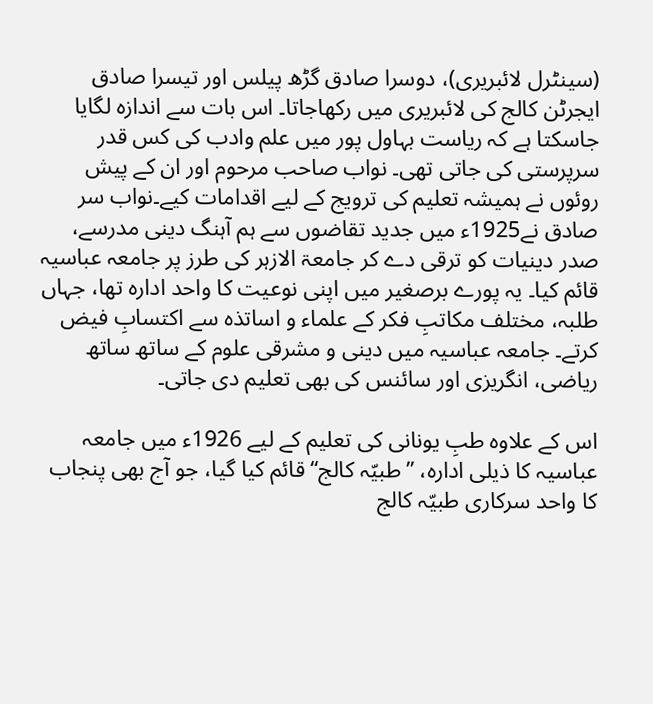(سینٹرل لائبریری)، دوسرا صادق گڑھ پیلس اور تیسرا صادق ایجرٹن کالج کی لائبریری میں رکھاجاتا۔ اس بات سے اندازہ لگایا جاسکتا ہے کہ ریاست بہاول پور میں علم وادب کی کس قدر سرپرستی کی جاتی تھی۔ نواب صاحب مرحوم اور ان کے پیش روئوں نے ہمیشہ تعلیم کی ترویج کے لیے اقدامات کیے۔نواب سر صادق نے1925ء میں جدید تقاضوں سے ہم آہنگ دینی مدرسے، صدر دینیات کو ترقی دے کر جامعۃ الازہر کی طرز پر جامعہ عباسیہ قائم کیا۔ یہ پورے برصغیر میں اپنی نوعیت کا واحد ادارہ تھا، جہاں طلبہ، مختلف مکاتبِ فکر کے علماء و اساتذہ سے اکتسابِ فیض کرتے۔ جامعہ عباسیہ میں دینی و مشرقی علوم کے ساتھ ساتھ ریاضی، انگریزی اور سائنس کی بھی تعلیم دی جاتی۔

اس کے علاوہ طبِ یونانی کی تعلیم کے لیے 1926ء میں جامعہ عباسیہ کا ذیلی ادارہ، ’’طبیّہ کالج‘‘ قائم کیا گیا، جو آج بھی پنجاب کا واحد سرکاری طبیّہ کالج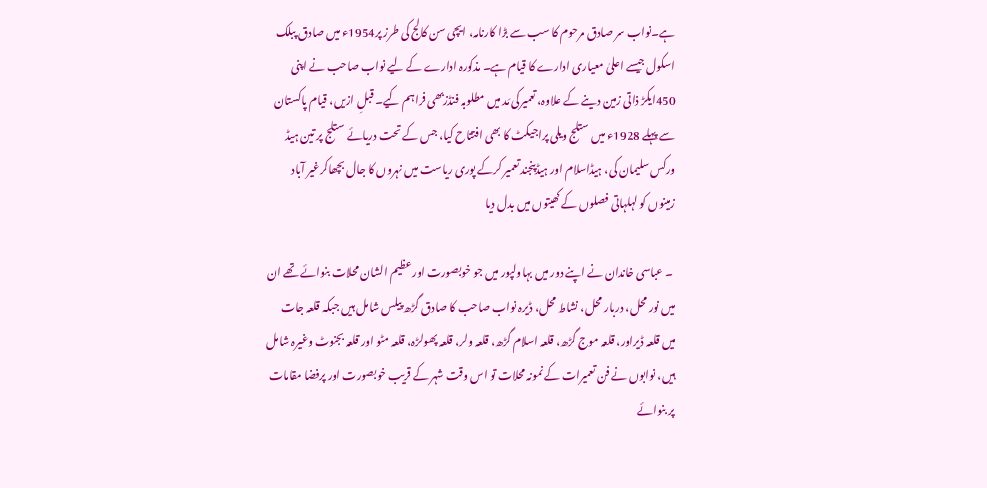ہے۔نواب سر صادق مرحوم کا سب سے بڑا کارنامہ، ایچی سن کالج کی طرز پر1954ء میں صادق پبلک اسکول جیسے اعلیٰ معیاری ادارے کا قیام ہے۔ مذکورہ ادارے کے لیے نواب صاحب نے اپنی 450ایکڑ ذاتی زمین دینے کے علاوہ، تعمیرکی مَد میں مطلوبہ فنڈزبھی فراہم کیے۔ قبلِ ازیں، قیام پاکستان سے پہلے 1928ء میں ستلج ویلی پراجیکٹ کا بھی افتتاح کیا، جس کے تحت دریائے ستلج پر تین ہیڈ ورکس سلیمان کی، ہیڈاسلام اور ہیڈپنجند تعمیر کرکے پوری ریاست میں نہروں کا جال بچھاکرغیر آباد زمینوں کو لہلہاتی فصلوں کے کھیتوں میں بدل دیا

 ۔ عباسی خاندان نے اپنے دور میں بہاولپور میں جو خوبصورت اور عظیم الشان محلات بنوائے تھے ان میں نور محل، دربار محل، نشاط محل، ڈیرہ نواب صاحب کا صادق گڑھ پیلس شامل ہیں جبکہ قلعہ جات میں قلعہ ڈیراور، قلعہ موج گڑھ، قلعہ اسلام گڑھ، قلعہ ولر، قلعہ پھولڑہ، قلعہ مٹو اور قلعہ بجنوٹ وغیرہ شامل ہیں، نوابوں نے فن تعمیرات کے نمونہ محلات تو اس وقت شہر کے قریب خوبصورت اور پرفضا مقامات پر بنوائے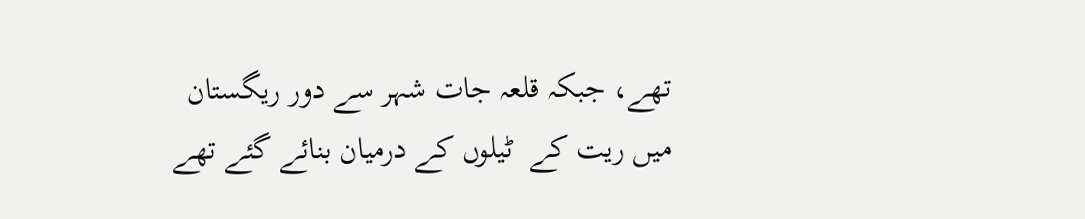تھے، جبکہ قلعہ جات شہر سے دور ریگستان میں ریت کے  ٹیلوں کے درمیان بنائے گئے تھے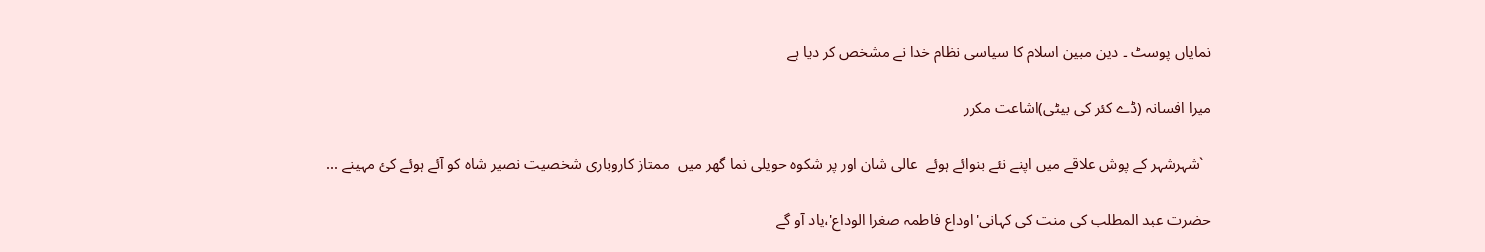نمایاں پوسٹ ۔ دین مبین اسلام کا سیاسی نظام خدا نے مشخص کر دیا ہے

میرا افسانہ (ڈے کئر کی بیٹی)اشاعت مکرر

  `شہرشہر کے پوش علاقے میں اپنے نئے بنوائے ہوئے  عالی شان اور پر شکوہ حویلی نما گھر میں  ممتاز کاروباری شخصیت نصیر شاہ کو آئے ہوئے کئ مہینے ...

حضرت عبد المطلب کی منت کی کہانی'اوداع فاطمہ صغرا الوداع'،یاد آو گے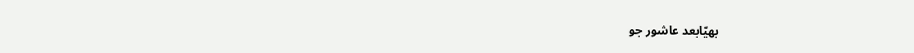بھیّابعد عاشور جو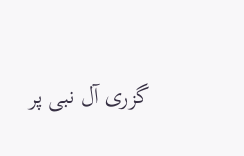گزری آل نبی پر